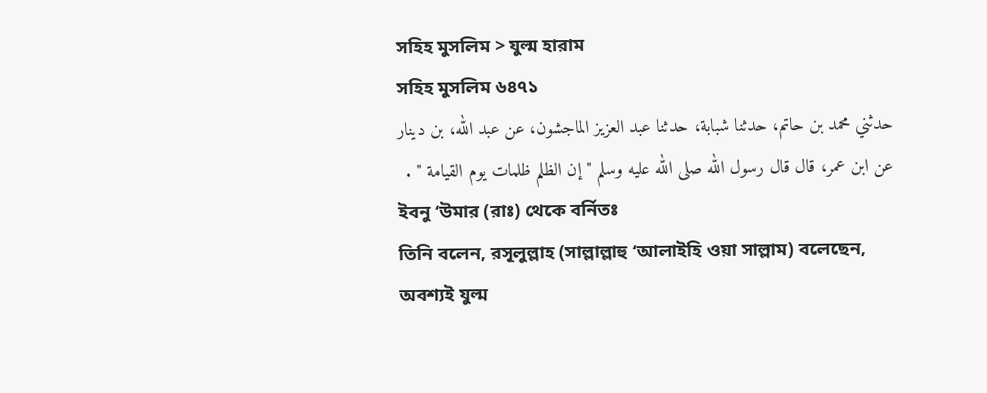সহিহ মুসলিম > যুল্ম হারাম
সহিহ মুসলিম ৬৪৭১
حدثني محمد بن حاتم، حدثنا شبابة، حدثنا عبد العزيز الماجشون، عن عبد الله، بن دينار عن ابن عمر، قال قال رسول الله صلى الله عليه وسلم " إن الظلم ظلمات يوم القيامة " .
ইবনু ‘উমার (রাঃ) থেকে বর্নিতঃ
তিনি বলেন, রসূলুল্লাহ (সাল্লাল্লাহু ‘আলাইহি ওয়া সাল্লাম) বলেছেন, অবশ্যই যুল্ম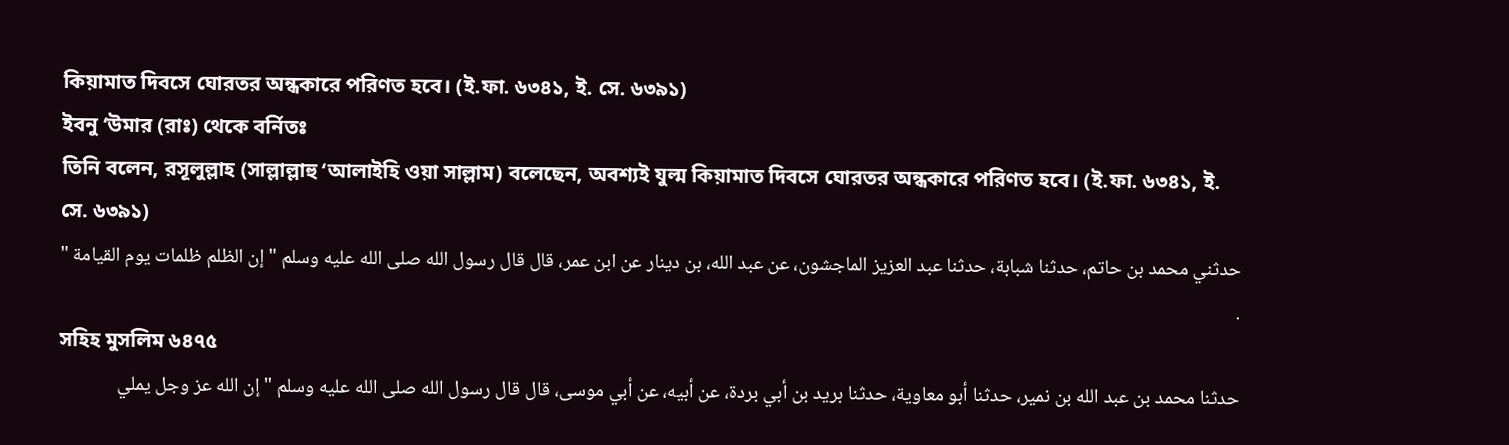কিয়ামাত দিবসে ঘোরতর অন্ধকারে পরিণত হবে। (ই.ফা. ৬৩৪১, ই. সে. ৬৩৯১)
ইবনু ‘উমার (রাঃ) থেকে বর্নিতঃ
তিনি বলেন, রসূলুল্লাহ (সাল্লাল্লাহু ‘আলাইহি ওয়া সাল্লাম) বলেছেন, অবশ্যই যুল্ম কিয়ামাত দিবসে ঘোরতর অন্ধকারে পরিণত হবে। (ই.ফা. ৬৩৪১, ই. সে. ৬৩৯১)
حدثني محمد بن حاتم، حدثنا شبابة، حدثنا عبد العزيز الماجشون، عن عبد الله، بن دينار عن ابن عمر، قال قال رسول الله صلى الله عليه وسلم " إن الظلم ظلمات يوم القيامة " .
সহিহ মুসলিম ৬৪৭৫
حدثنا محمد بن عبد الله بن نمير، حدثنا أبو معاوية، حدثنا بريد بن أبي بردة، عن أبيه، عن أبي موسى، قال قال رسول الله صلى الله عليه وسلم " إن الله عز وجل يملي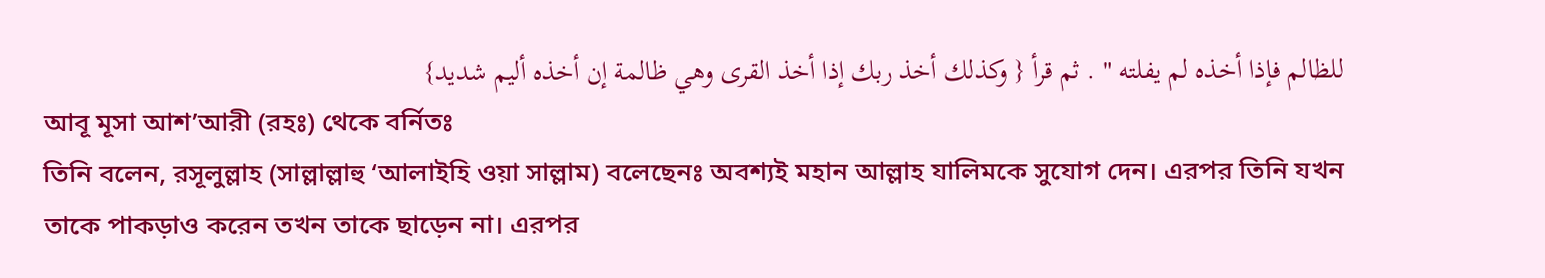للظالم فإذا أخذه لم يفلته " . ثم قرأ { وكذلك أخذ ربك إذا أخذ القرى وهي ظالمة إن أخذه أليم شديد}
আবূ মূসা আশ’আরী (রহঃ) থেকে বর্নিতঃ
তিনি বলেন, রসূলুল্লাহ (সাল্লাল্লাহু ‘আলাইহি ওয়া সাল্লাম) বলেছেনঃ অবশ্যই মহান আল্লাহ যালিমকে সুযোগ দেন। এরপর তিনি যখন তাকে পাকড়াও করেন তখন তাকে ছাড়েন না। এরপর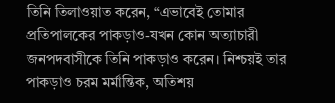তিনি তিলাওয়াত করেন, “এভাবেই তোমার প্রতিপালকের পাকড়াও-যখন কোন অত্যাচারী জনপদবাসীকে তিনি পাকড়াও করেন। নিশ্চয়ই তার পাকড়াও চরম মর্মান্তিক, অতিশয়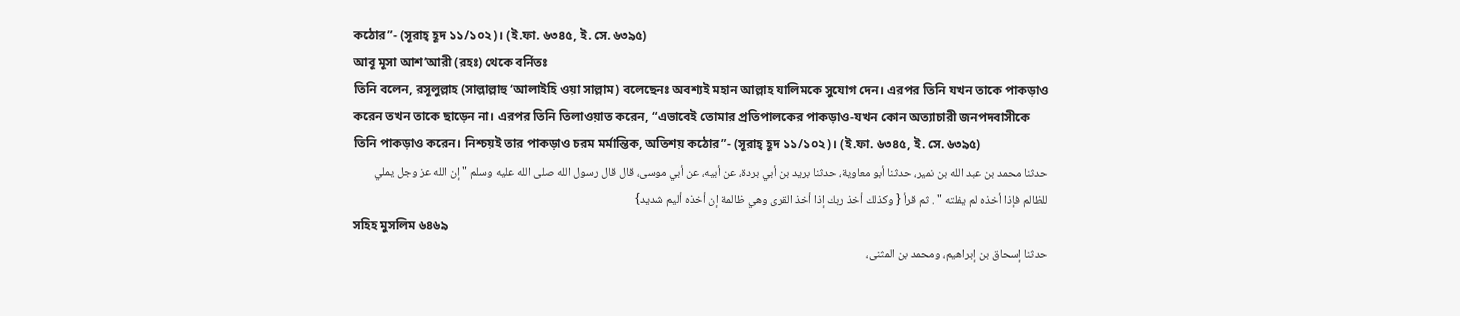কঠোর”- (সূরাহ্ হূদ ১১/১০২)। (ই.ফা. ৬৩৪৫, ই. সে. ৬৩৯৫)
আবূ মূসা আশ’আরী (রহঃ) থেকে বর্নিতঃ
তিনি বলেন, রসূলুল্লাহ (সাল্লাল্লাহু ‘আলাইহি ওয়া সাল্লাম) বলেছেনঃ অবশ্যই মহান আল্লাহ যালিমকে সুযোগ দেন। এরপর তিনি যখন তাকে পাকড়াও করেন তখন তাকে ছাড়েন না। এরপর তিনি তিলাওয়াত করেন, “এভাবেই তোমার প্রতিপালকের পাকড়াও-যখন কোন অত্যাচারী জনপদবাসীকে তিনি পাকড়াও করেন। নিশ্চয়ই তার পাকড়াও চরম মর্মান্তিক, অতিশয় কঠোর”- (সূরাহ্ হূদ ১১/১০২)। (ই.ফা. ৬৩৪৫, ই. সে. ৬৩৯৫)
حدثنا محمد بن عبد الله بن نمير، حدثنا أبو معاوية، حدثنا بريد بن أبي بردة، عن أبيه، عن أبي موسى، قال قال رسول الله صلى الله عليه وسلم " إن الله عز وجل يملي للظالم فإذا أخذه لم يفلته " . ثم قرأ { وكذلك أخذ ربك إذا أخذ القرى وهي ظالمة إن أخذه أليم شديد}
সহিহ মুসলিম ৬৪৬৯
حدثنا إسحاق بن إبراهيم، ومحمد بن المثنى،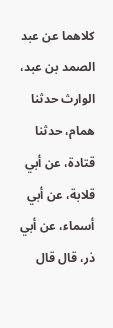كلاهما عن عبد الصمد بن عبد، الوارث حدثنا همام، حدثنا قتادة، عن أبي قلابة، عن أبي أسماء، عن أبي ذر، قال قال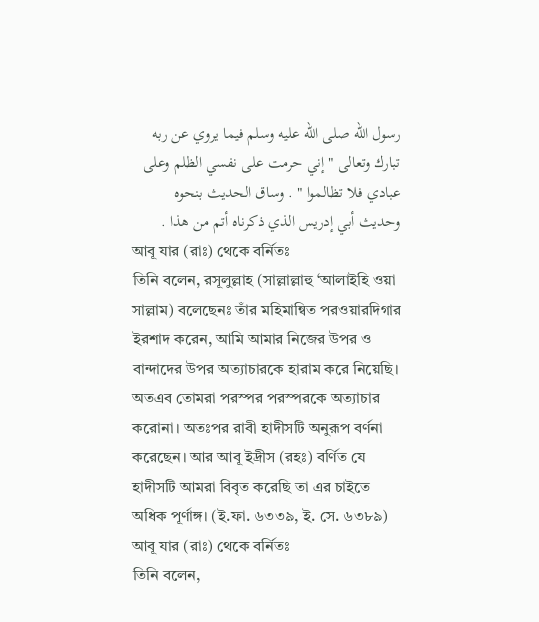رسول الله صلى الله عليه وسلم فيما يروي عن ربه تبارك وتعالى " إني حرمت على نفسي الظلم وعلى عبادي فلا تظالموا " . وساق الحديث بنحوه وحديث أبي إدريس الذي ذكرناه أتم من هذا .
আবূ যার (রাঃ) থেকে বর্নিতঃ
তিনি বলেন, রসূলুল্লাহ (সাল্লাল্লাহু ‘আলাইহি ওয়া সাল্লাম) বলেছেনঃ তাঁর মহিমান্বিত পরওয়ারদিগার ইরশাদ করেন, আমি আমার নিজের উপর ও বান্দাদের উপর অত্যাচারকে হারাম করে নিয়েছি। অতএব তোমরা পরস্পর পরস্পরকে অত্যাচার করোনা। অতঃপর রাবী হাদীসটি অনুরূপ বর্ণনা করেছেন। আর আবূ ইদ্রীস (রহঃ) বর্ণিত যে হাদীসটি আমরা বিবৃত করেছি তা এর চাইতে অধিক পূর্ণাঙ্গ। (ই.ফা. ৬৩৩৯, ই. সে. ৬৩৮৯)
আবূ যার (রাঃ) থেকে বর্নিতঃ
তিনি বলেন,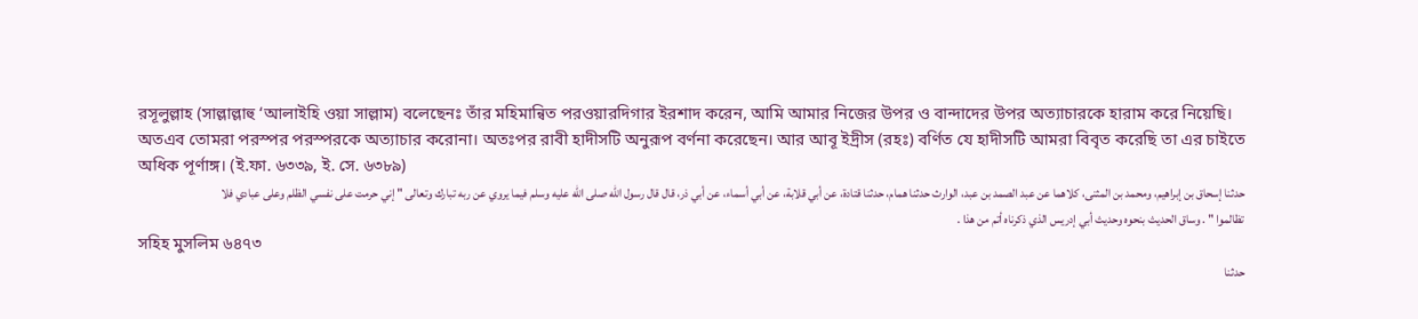রসূলুল্লাহ (সাল্লাল্লাহু ‘আলাইহি ওয়া সাল্লাম) বলেছেনঃ তাঁর মহিমান্বিত পরওয়ারদিগার ইরশাদ করেন, আমি আমার নিজের উপর ও বান্দাদের উপর অত্যাচারকে হারাম করে নিয়েছি। অতএব তোমরা পরস্পর পরস্পরকে অত্যাচার করোনা। অতঃপর রাবী হাদীসটি অনুরূপ বর্ণনা করেছেন। আর আবূ ইদ্রীস (রহঃ) বর্ণিত যে হাদীসটি আমরা বিবৃত করেছি তা এর চাইতে অধিক পূর্ণাঙ্গ। (ই.ফা. ৬৩৩৯, ই. সে. ৬৩৮৯)
حدثنا إسحاق بن إبراهيم، ومحمد بن المثنى، كلاهما عن عبد الصمد بن عبد، الوارث حدثنا همام، حدثنا قتادة، عن أبي قلابة، عن أبي أسماء، عن أبي ذر، قال قال رسول الله صلى الله عليه وسلم فيما يروي عن ربه تبارك وتعالى " إني حرمت على نفسي الظلم وعلى عبادي فلا تظالموا " . وساق الحديث بنحوه وحديث أبي إدريس الذي ذكرناه أتم من هذا .
সহিহ মুসলিম ৬৪৭৩
حدثنا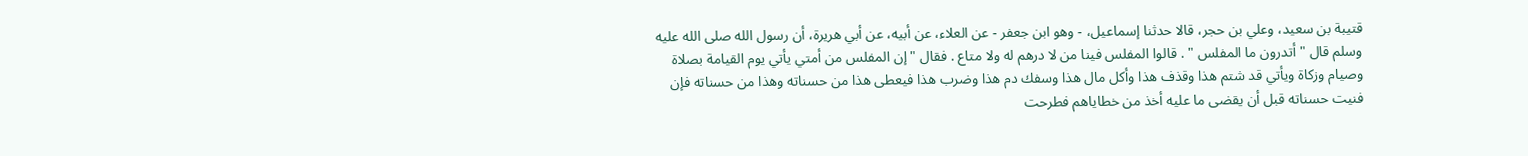قتيبة بن سعيد، وعلي بن حجر، قالا حدثنا إسماعيل، - وهو ابن جعفر - عن العلاء، عن أبيه، عن أبي هريرة، أن رسول الله صلى الله عليه وسلم قال " أتدرون ما المفلس " . قالوا المفلس فينا من لا درهم له ولا متاع . فقال " إن المفلس من أمتي يأتي يوم القيامة بصلاة وصيام وزكاة ويأتي قد شتم هذا وقذف هذا وأكل مال هذا وسفك دم هذا وضرب هذا فيعطى هذا من حسناته وهذا من حسناته فإن فنيت حسناته قبل أن يقضى ما عليه أخذ من خطاياهم فطرحت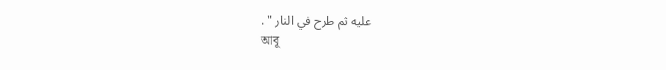عليه ثم طرح في النار " .
আবূ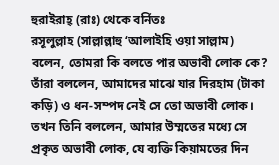হুরাইরাহ্ (রাঃ) থেকে বর্নিতঃ
রসূলুল্লাহ (সাল্লাল্লাহু ‘আলাইহি ওয়া সাল্লাম) বলেন, তোমরা কি বলতে পার অভাবী লোক কে? তাঁরা বললেন, আমাদের মাঝে যার দিরহাম (টাকা কড়ি) ও ধন-সম্পদ নেই সে তো অভাবী লোক। তখন তিনি বললেন, আমার উম্মতের মধ্যে সে প্রকৃত অভাবী লোক, যে ব্যক্তি কিয়ামতের দিন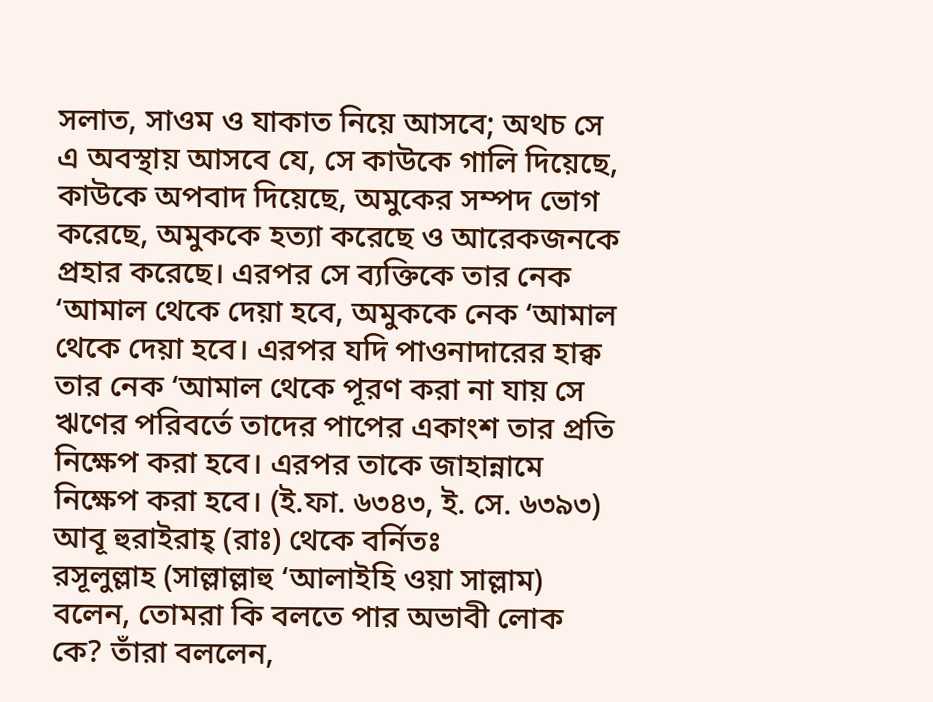সলাত, সাওম ও যাকাত নিয়ে আসবে; অথচ সে এ অবস্থায় আসবে যে, সে কাউকে গালি দিয়েছে, কাউকে অপবাদ দিয়েছে, অমুকের সম্পদ ভোগ করেছে, অমুককে হত্যা করেছে ও আরেকজনকে প্রহার করেছে। এরপর সে ব্যক্তিকে তার নেক ‘আমাল থেকে দেয়া হবে, অমুককে নেক ‘আমাল থেকে দেয়া হবে। এরপর যদি পাওনাদারের হাক্ব তার নেক ‘আমাল থেকে পূরণ করা না যায় সে ঋণের পরিবর্তে তাদের পাপের একাংশ তার প্রতি নিক্ষেপ করা হবে। এরপর তাকে জাহান্নামে নিক্ষেপ করা হবে। (ই.ফা. ৬৩৪৩, ই. সে. ৬৩৯৩)
আবূ হুরাইরাহ্ (রাঃ) থেকে বর্নিতঃ
রসূলুল্লাহ (সাল্লাল্লাহু ‘আলাইহি ওয়া সাল্লাম) বলেন, তোমরা কি বলতে পার অভাবী লোক কে? তাঁরা বললেন,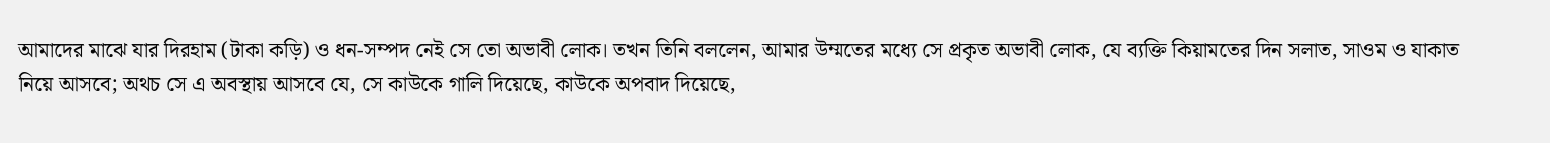আমাদের মাঝে যার দিরহাম (টাকা কড়ি) ও ধন-সম্পদ নেই সে তো অভাবী লোক। তখন তিনি বললেন, আমার উম্মতের মধ্যে সে প্রকৃত অভাবী লোক, যে ব্যক্তি কিয়ামতের দিন সলাত, সাওম ও যাকাত নিয়ে আসবে; অথচ সে এ অবস্থায় আসবে যে, সে কাউকে গালি দিয়েছে, কাউকে অপবাদ দিয়েছে,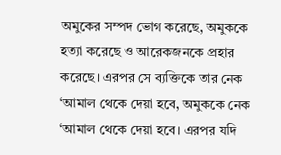অমুকের সম্পদ ভোগ করেছে, অমুককে হত্যা করেছে ও আরেকজনকে প্রহার করেছে। এরপর সে ব্যক্তিকে তার নেক ‘আমাল থেকে দেয়া হবে, অমুককে নেক ‘আমাল থেকে দেয়া হবে। এরপর যদি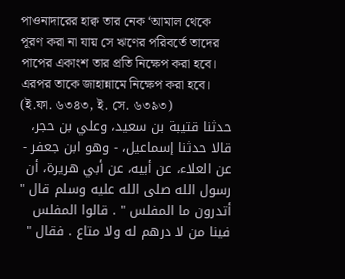পাওনাদারের হাক্ব তার নেক ‘আমাল থেকে পূরণ করা না যায় সে ঋণের পরিবর্তে তাদের পাপের একাংশ তার প্রতি নিক্ষেপ করা হবে। এরপর তাকে জাহান্নামে নিক্ষেপ করা হবে। (ই.ফা. ৬৩৪৩, ই. সে. ৬৩৯৩)
حدثنا قتيبة بن سعيد، وعلي بن حجر، قالا حدثنا إسماعيل، - وهو ابن جعفر - عن العلاء، عن أبيه، عن أبي هريرة، أن رسول الله صلى الله عليه وسلم قال " أتدرون ما المفلس " . قالوا المفلس فينا من لا درهم له ولا متاع . فقال "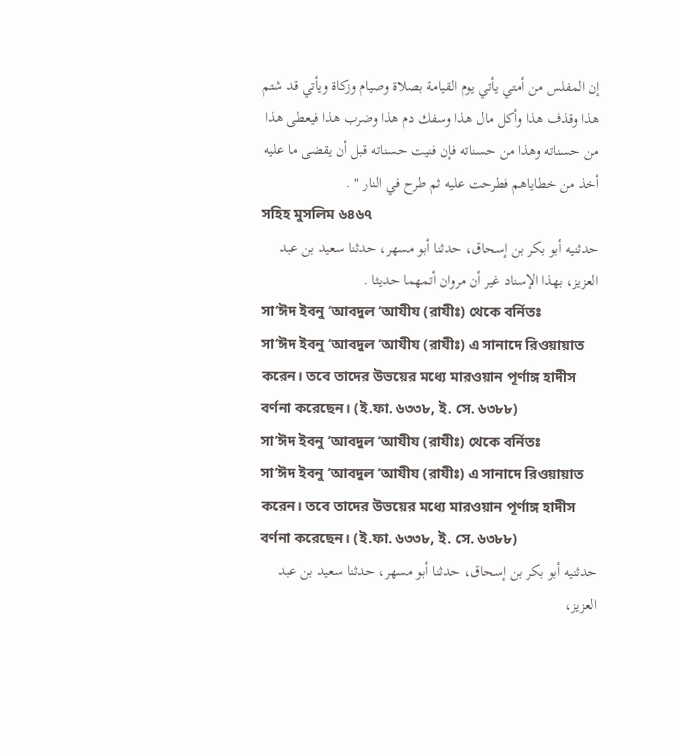إن المفلس من أمتي يأتي يوم القيامة بصلاة وصيام وزكاة ويأتي قد شتم هذا وقذف هذا وأكل مال هذا وسفك دم هذا وضرب هذا فيعطى هذا من حسناته وهذا من حسناته فإن فنيت حسناته قبل أن يقضى ما عليه أخذ من خطاياهم فطرحت عليه ثم طرح في النار " .
সহিহ মুসলিম ৬৪৬৭
حدثنيه أبو بكر بن إسحاق، حدثنا أبو مسهر، حدثنا سعيد بن عبد العزيز، بهذا الإسناد غير أن مروان أتمهما حديثا .
সা‘ঈদ ইবনু ‘আবদুল ‘আযীয (রাযীঃ) থেকে বর্নিতঃ
সা‘ঈদ ইবনু ‘আবদুল ‘আযীয (রাযীঃ) এ সানাদে রিওয়ায়াত করেন। তবে তাদের উভয়ের মধ্যে মারওয়ান পূর্ণাঙ্গ হাদীস বর্ণনা করেছেন। (ই.ফা. ৬৩৩৮, ই. সে. ৬৩৮৮)
সা‘ঈদ ইবনু ‘আবদুল ‘আযীয (রাযীঃ) থেকে বর্নিতঃ
সা‘ঈদ ইবনু ‘আবদুল ‘আযীয (রাযীঃ) এ সানাদে রিওয়ায়াত করেন। তবে তাদের উভয়ের মধ্যে মারওয়ান পূর্ণাঙ্গ হাদীস বর্ণনা করেছেন। (ই.ফা. ৬৩৩৮, ই. সে. ৬৩৮৮)
حدثنيه أبو بكر بن إسحاق، حدثنا أبو مسهر، حدثنا سعيد بن عبد العزيز،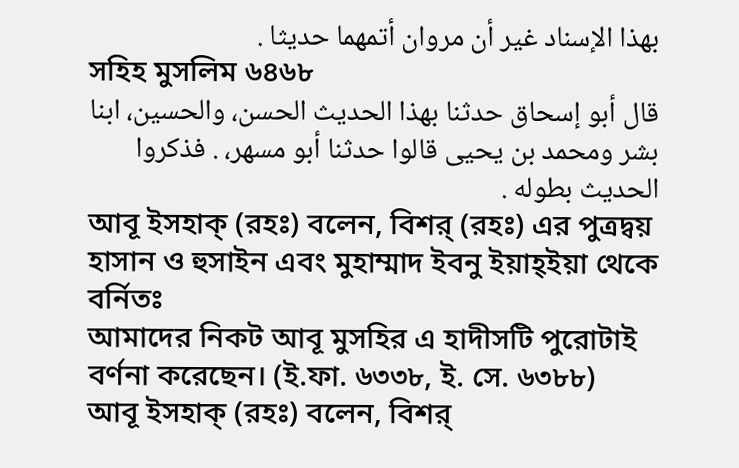بهذا الإسناد غير أن مروان أتمهما حديثا .
সহিহ মুসলিম ৬৪৬৮
قال أبو إسحاق حدثنا بهذا الحديث الحسن، والحسين، ابنا بشر ومحمد بن يحيى قالوا حدثنا أبو مسهر، . فذكروا الحديث بطوله .
আবূ ইসহাক্ (রহঃ) বলেন, বিশর্ (রহঃ) এর পুত্রদ্বয় হাসান ও হুসাইন এবং মুহাম্মাদ ইবনু ইয়াহ্ইয়া থেকে বর্নিতঃ
আমাদের নিকট আবূ মুসহির এ হাদীসটি পুরোটাই বর্ণনা করেছেন। (ই.ফা. ৬৩৩৮, ই. সে. ৬৩৮৮)
আবূ ইসহাক্ (রহঃ) বলেন, বিশর্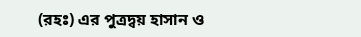(রহঃ) এর পুত্রদ্বয় হাসান ও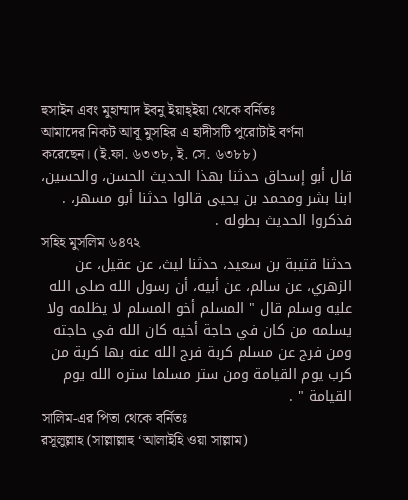হুসাইন এবং মুহাম্মাদ ইবনু ইয়াহ্ইয়া থেকে বর্নিতঃ
আমাদের নিকট আবূ মুসহির এ হাদীসটি পুরোটাই বর্ণনা করেছেন। (ই.ফা. ৬৩৩৮, ই. সে. ৬৩৮৮)
قال أبو إسحاق حدثنا بهذا الحديث الحسن، والحسين، ابنا بشر ومحمد بن يحيى قالوا حدثنا أبو مسهر، . فذكروا الحديث بطوله .
সহিহ মুসলিম ৬৪৭২
حدثنا قتيبة بن سعيد، حدثنا ليث، عن عقيل، عن الزهري، عن سالم، عن أبيه، أن رسول الله صلى الله عليه وسلم قال " المسلم أخو المسلم لا يظلمه ولا يسلمه من كان في حاجة أخيه كان الله في حاجته ومن فرج عن مسلم كربة فرج الله عنه بها كربة من كرب يوم القيامة ومن ستر مسلما ستره الله يوم القيامة " .
সালিম-এর পিতা থেকে বর্নিতঃ
রসূলুল্লাহ (সাল্লাল্লাহু ‘আলাইহি ওয়া সাল্লাম)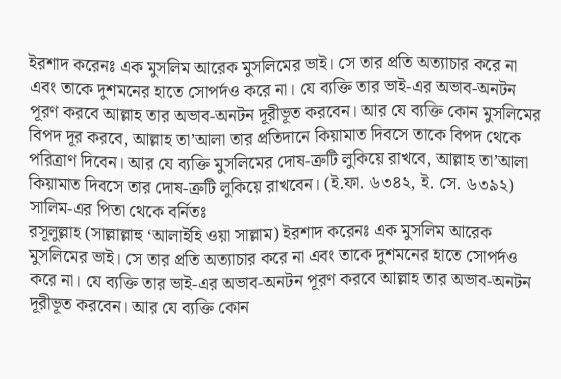ইরশাদ করেনঃ এক মুসলিম আরেক মুসলিমের ভাই। সে তার প্রতি অত্যাচার করে না এবং তাকে দুশমনের হাতে সোপর্দও করে না। যে ব্যক্তি তার ভাই-এর অভাব-অনটন পূরণ করবে আল্লাহ তার অভাব-অনটন দূরীভূত করবেন। আর যে ব্যক্তি কোন মুসলিমের বিপদ দূর করবে, আল্লাহ তা’আলা তার প্রতিদানে কিয়ামাত দিবসে তাকে বিপদ থেকে পরিত্রাণ দিবেন। আর যে ব্যক্তি মুসলিমের দোষ-ত্রুটি লুকিয়ে রাখবে, আল্লাহ তা’আলা কিয়ামাত দিবসে তার দোষ-ত্রুটি লুকিয়ে রাখবেন। (ই.ফা. ৬৩৪২, ই. সে. ৬৩৯২)
সালিম-এর পিতা থেকে বর্নিতঃ
রসূলুল্লাহ (সাল্লাল্লাহু ‘আলাইহি ওয়া সাল্লাম) ইরশাদ করেনঃ এক মুসলিম আরেক মুসলিমের ভাই। সে তার প্রতি অত্যাচার করে না এবং তাকে দুশমনের হাতে সোপর্দও করে না। যে ব্যক্তি তার ভাই-এর অভাব-অনটন পূরণ করবে আল্লাহ তার অভাব-অনটন দূরীভূত করবেন। আর যে ব্যক্তি কোন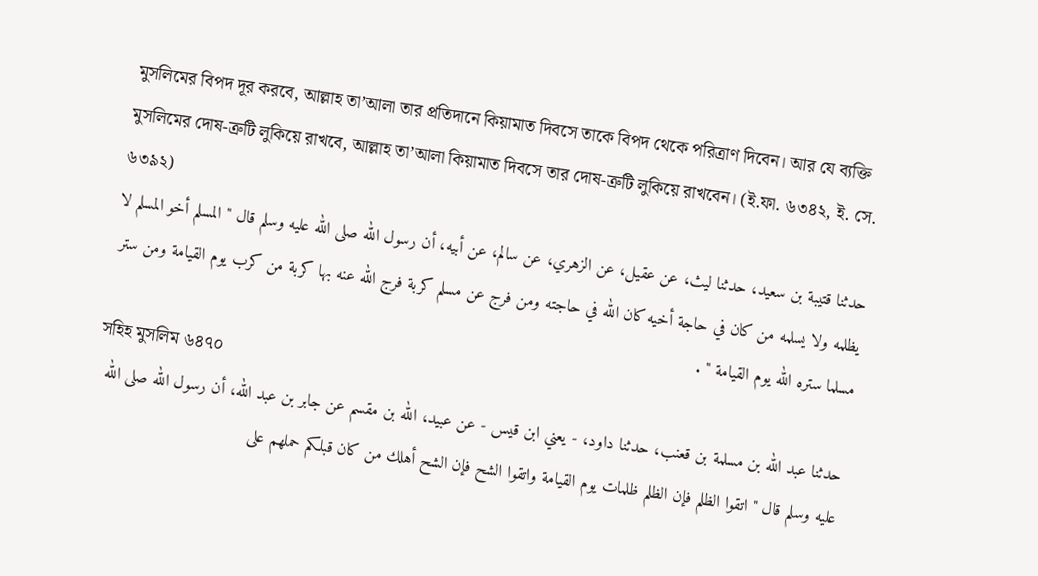মুসলিমের বিপদ দূর করবে, আল্লাহ তা’আলা তার প্রতিদানে কিয়ামাত দিবসে তাকে বিপদ থেকে পরিত্রাণ দিবেন। আর যে ব্যক্তি মুসলিমের দোষ-ত্রুটি লুকিয়ে রাখবে, আল্লাহ তা’আলা কিয়ামাত দিবসে তার দোষ-ত্রুটি লুকিয়ে রাখবেন। (ই.ফা. ৬৩৪২, ই. সে. ৬৩৯২)
حدثنا قتيبة بن سعيد، حدثنا ليث، عن عقيل، عن الزهري، عن سالم، عن أبيه، أن رسول الله صلى الله عليه وسلم قال " المسلم أخو المسلم لا يظلمه ولا يسلمه من كان في حاجة أخيه كان الله في حاجته ومن فرج عن مسلم كربة فرج الله عنه بها كربة من كرب يوم القيامة ومن ستر مسلما ستره الله يوم القيامة " .
সহিহ মুসলিম ৬৪৭০
حدثنا عبد الله بن مسلمة بن قعنب، حدثنا داود، - يعني ابن قيس - عن عبيد، الله بن مقسم عن جابر بن عبد الله، أن رسول الله صلى الله عليه وسلم قال " اتقوا الظلم فإن الظلم ظلمات يوم القيامة واتقوا الشح فإن الشح أهلك من كان قبلكم حملهم على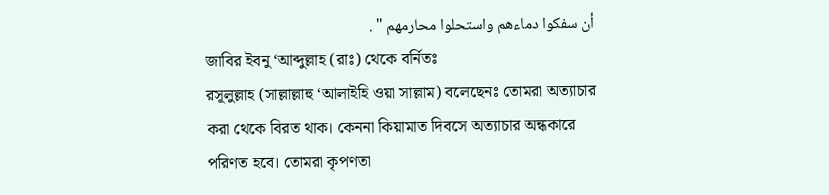أن سفكوا دماءهم واستحلوا محارمهم " .
জাবির ইবনু ‘আব্দুল্লাহ (রাঃ) থেকে বর্নিতঃ
রসূলুল্লাহ (সাল্লাল্লাহু ‘আলাইহি ওয়া সাল্লাম) বলেছেনঃ তোমরা অত্যাচার করা থেকে বিরত থাক। কেননা কিয়ামাত দিবসে অত্যাচার অন্ধকারে পরিণত হবে। তোমরা কৃপণতা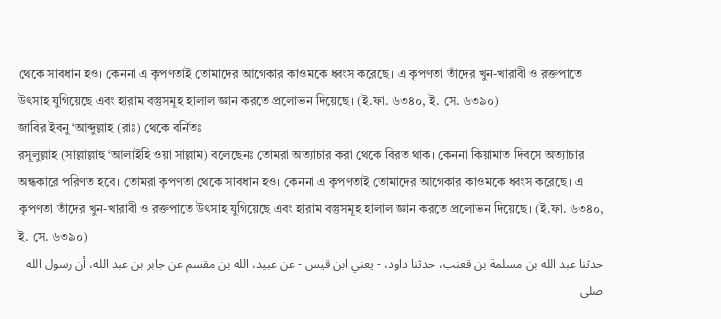থেকে সাবধান হও। কেননা এ কৃপণতাই তোমাদের আগেকার কাওমকে ধ্বংস করেছে। এ কৃপণতা তাঁদের খুন-খারাবী ও রক্তপাতে উৎসাহ যুগিয়েছে এবং হারাম বস্তুসমূহ হালাল জ্ঞান করতে প্রলোভন দিয়েছে। (ই.ফা. ৬৩৪০, ই. সে. ৬৩৯০)
জাবির ইবনু ‘আব্দুল্লাহ (রাঃ) থেকে বর্নিতঃ
রসূলুল্লাহ (সাল্লাল্লাহু ‘আলাইহি ওয়া সাল্লাম) বলেছেনঃ তোমরা অত্যাচার করা থেকে বিরত থাক। কেননা কিয়ামাত দিবসে অত্যাচার অন্ধকারে পরিণত হবে। তোমরা কৃপণতা থেকে সাবধান হও। কেননা এ কৃপণতাই তোমাদের আগেকার কাওমকে ধ্বংস করেছে। এ কৃপণতা তাঁদের খুন-খারাবী ও রক্তপাতে উৎসাহ যুগিয়েছে এবং হারাম বস্তুসমূহ হালাল জ্ঞান করতে প্রলোভন দিয়েছে। (ই.ফা. ৬৩৪০, ই. সে. ৬৩৯০)
حدثنا عبد الله بن مسلمة بن قعنب، حدثنا داود، - يعني ابن قيس - عن عبيد، الله بن مقسم عن جابر بن عبد الله، أن رسول الله صلى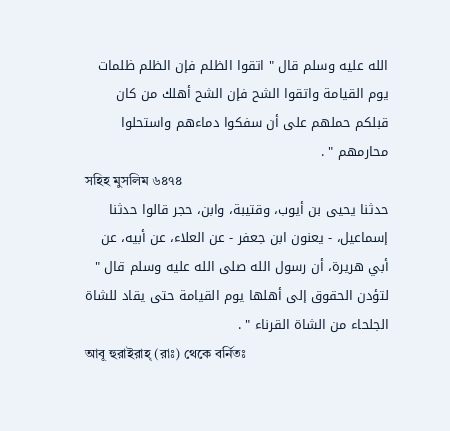الله عليه وسلم قال " اتقوا الظلم فإن الظلم ظلمات يوم القيامة واتقوا الشح فإن الشح أهلك من كان قبلكم حملهم على أن سفكوا دماءهم واستحلوا محارمهم " .
সহিহ মুসলিম ৬৪৭৪
حدثنا يحيى بن أيوب، وقتيبة، وابن، حجر قالوا حدثنا إسماعيل، - يعنون ابن جعفر - عن العلاء، عن أبيه، عن أبي هريرة، أن رسول الله صلى الله عليه وسلم قال " لتؤدن الحقوق إلى أهلها يوم القيامة حتى يقاد للشاة الجلحاء من الشاة القرناء " .
আবূ হুরাইরাহ্ (রাঃ) থেকে বর্নিতঃ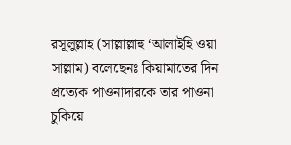রসূলুল্লাহ (সাল্লাল্লাহু ‘আলাইহি ওয়া সাল্লাম) বলেছেনঃ কিয়ামাতের দিন প্রত্যেক পাওনাদারকে তার পাওনা চুকিয়ে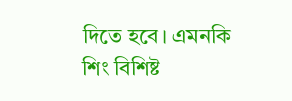দিতে হবে। এমনকি শিং বিশিষ্ট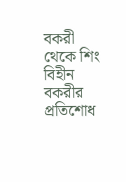বকরী থেকে শিং বিহীন বকরীর প্রতিশোধ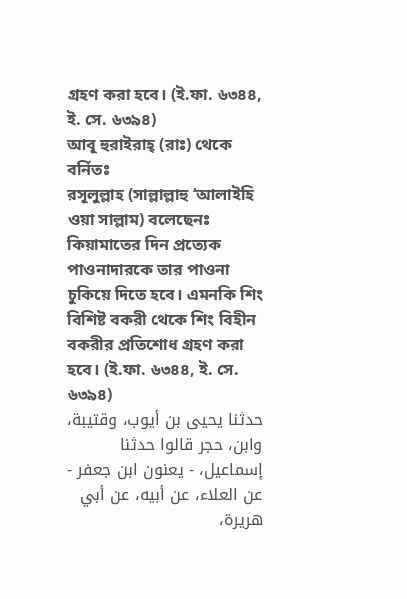গ্রহণ করা হবে। (ই.ফা. ৬৩৪৪, ই. সে. ৬৩৯৪)
আবূ হুরাইরাহ্ (রাঃ) থেকে বর্নিতঃ
রসূলুল্লাহ (সাল্লাল্লাহু ‘আলাইহি ওয়া সাল্লাম) বলেছেনঃ কিয়ামাতের দিন প্রত্যেক পাওনাদারকে তার পাওনা চুকিয়ে দিতে হবে। এমনকি শিং বিশিষ্ট বকরী থেকে শিং বিহীন বকরীর প্রতিশোধ গ্রহণ করা হবে। (ই.ফা. ৬৩৪৪, ই. সে. ৬৩৯৪)
حدثنا يحيى بن أيوب، وقتيبة، وابن، حجر قالوا حدثنا إسماعيل، - يعنون ابن جعفر - عن العلاء، عن أبيه، عن أبي هريرة،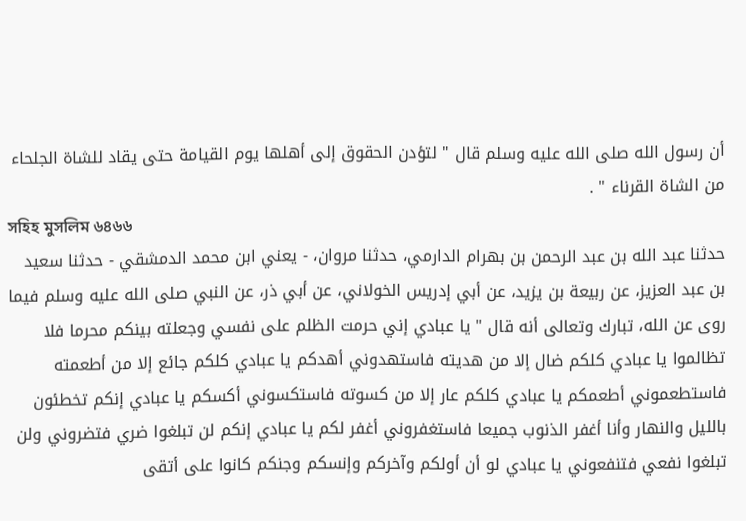أن رسول الله صلى الله عليه وسلم قال " لتؤدن الحقوق إلى أهلها يوم القيامة حتى يقاد للشاة الجلحاء من الشاة القرناء " .
সহিহ মুসলিম ৬৪৬৬
حدثنا عبد الله بن عبد الرحمن بن بهرام الدارمي، حدثنا مروان، - يعني ابن محمد الدمشقي - حدثنا سعيد بن عبد العزيز، عن ربيعة بن يزيد، عن أبي إدريس الخولاني، عن أبي ذر، عن النبي صلى الله عليه وسلم فيما روى عن الله، تبارك وتعالى أنه قال " يا عبادي إني حرمت الظلم على نفسي وجعلته بينكم محرما فلا تظالموا يا عبادي كلكم ضال إلا من هديته فاستهدوني أهدكم يا عبادي كلكم جائع إلا من أطعمته فاستطعموني أطعمكم يا عبادي كلكم عار إلا من كسوته فاستكسوني أكسكم يا عبادي إنكم تخطئون بالليل والنهار وأنا أغفر الذنوب جميعا فاستغفروني أغفر لكم يا عبادي إنكم لن تبلغوا ضري فتضروني ولن تبلغوا نفعي فتنفعوني يا عبادي لو أن أولكم وآخركم وإنسكم وجنكم كانوا على أتقى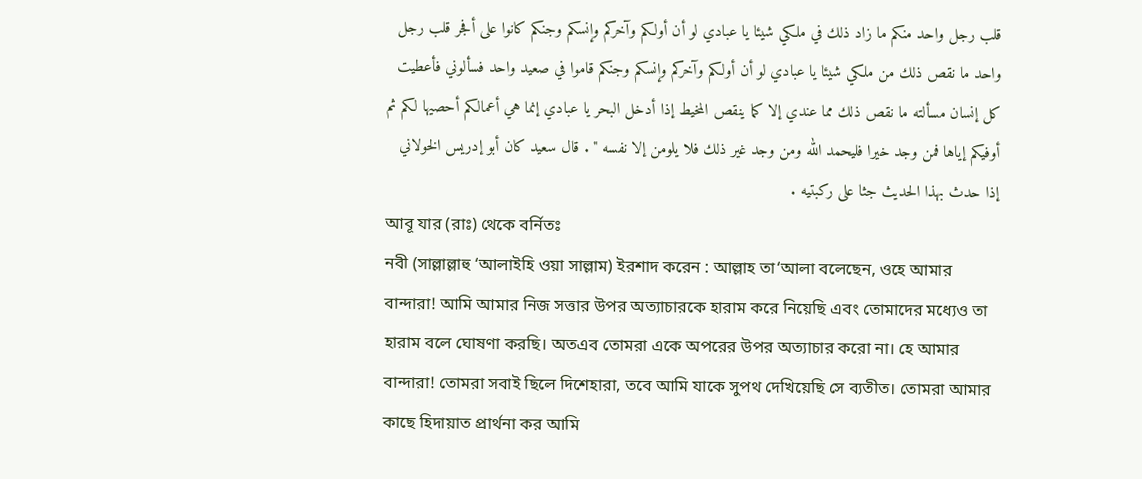قلب رجل واحد منكم ما زاد ذلك في ملكي شيئا يا عبادي لو أن أولكم وآخركم وإنسكم وجنكم كانوا على أفجر قلب رجل واحد ما نقص ذلك من ملكي شيئا يا عبادي لو أن أولكم وآخركم وإنسكم وجنكم قاموا في صعيد واحد فسألوني فأعطيت كل إنسان مسألته ما نقص ذلك مما عندي إلا كما ينقص المخيط إذا أدخل البحر يا عبادي إنما هي أعمالكم أحصيها لكم ثم أوفيكم إياها فمن وجد خيرا فليحمد الله ومن وجد غير ذلك فلا يلومن إلا نفسه " . قال سعيد كان أبو إدريس الخولاني إذا حدث بهذا الحديث جثا على ركبتيه .
আবূ যার (রাঃ) থেকে বর্নিতঃ
নবী (সাল্লাল্লাহু ‘আলাইহি ওয়া সাল্লাম) ইরশাদ করেন : আল্লাহ তা‘আলা বলেছেন, ওহে আমার বান্দারা! আমি আমার নিজ সত্তার উপর অত্যাচারকে হারাম করে নিয়েছি এবং তোমাদের মধ্যেও তা হারাম বলে ঘোষণা করছি। অতএব তোমরা একে অপরের উপর অত্যাচার করো না। হে আমার বান্দারা! তোমরা সবাই ছিলে দিশেহারা, তবে আমি যাকে সুপথ দেখিয়েছি সে ব্যতীত। তোমরা আমার কাছে হিদায়াত প্রার্থনা কর আমি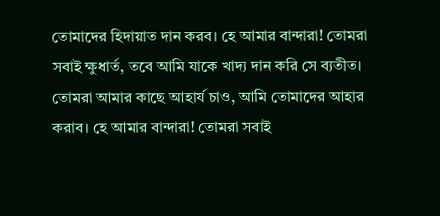তোমাদের হিদায়াত দান করব। হে আমার বান্দারা! তোমরা সবাই ক্ষুধার্ত, তবে আমি যাকে খাদ্য দান করি সে ব্যতীত। তোমরা আমার কাছে আহার্য চাও, আমি তোমাদের আহার করাব। হে আমার বান্দারা! তোমরা সবাই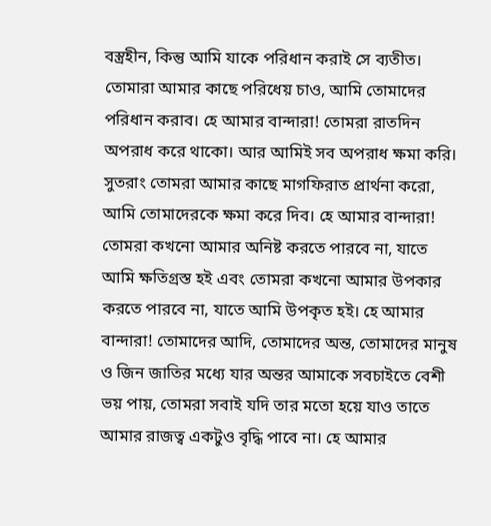বস্ত্রহীন, কিন্তু আমি যাকে পরিধান করাই সে ব্যতীত। তোমারা আমার কাছে পরিধেয় চাও, আমি তোমাদের পরিধান করাব। হে আমার বান্দারা! তোমরা রাতদিন অপরাধ করে থাকো। আর আমিই সব অপরাধ ক্ষমা করি। সুতরাং তোমরা আমার কাছে মাগফিরাত প্রার্থনা করো, আমি তোমাদেরকে ক্ষমা করে দিব। হে আমার বান্দারা! তোমরা কখনো আমার অনিষ্ট করতে পারবে না, যাতে আমি ক্ষতিগ্রস্ত হই এবং তোমরা কখনো আমার উপকার করতে পারবে না, যাতে আমি উপকৃত হই। হে আমার বান্দারা! তোমাদের আদি, তোমাদের অন্ত, তোমাদের মানুষ ও জিন জাতির মধ্যে যার অন্তর আমাকে সবচাইতে বেশী ভয় পায়, তোমরা সবাই যদি তার মতো হয়ে যাও তাতে আমার রাজত্ব একটুও বৃদ্ধি পাবে না। হে আমার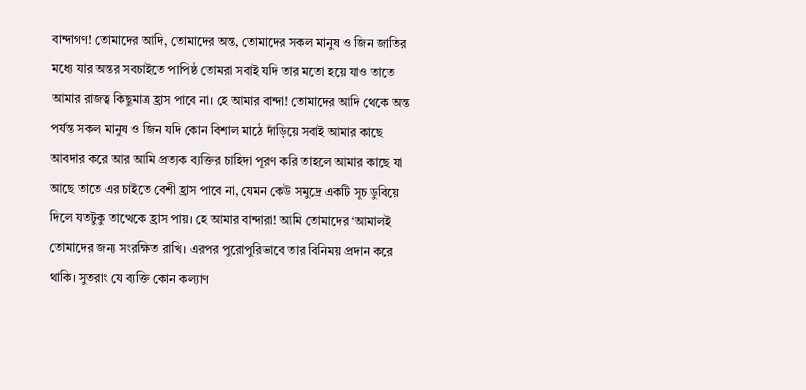বান্দাগণ! তোমাদের আদি, তোমাদের অন্ত, তোমাদের সকল মানুষ ও জিন জাতির মধ্যে যার অন্তর সবচাইতে পাপিষ্ঠ তোমরা সবাই যদি তার মতো হয়ে যাও তাতে আমার রাজত্ব কিছুমাত্র হ্রাস পাবে না। হে আমার বান্দা! তোমাদের আদি থেকে অন্ত পর্যন্ত সকল মানুষ ও জিন যদি কোন বিশাল মাঠে দাঁড়িয়ে সবাই আমার কাছে আবদার করে আর আমি প্রত্যক ব্যক্তির চাহিদা পূরণ করি তাহলে আমার কাছে যা আছে তাতে এর চাইতে বেশী হ্রাস পাবে না, যেমন কেউ সমুদ্রে একটি সূচ ডুবিয়ে দিলে যতটুকু তাত্থেকে হ্রাস পায়। হে আমার বান্দারা! আমি তোমাদের ‘আমালই তোমাদের জন্য সংরক্ষিত রাখি। এরপর পুরোপুরিভাবে তার বিনিময় প্রদান করে থাকি। সুতরাং যে ব্যক্তি কোন কল্যাণ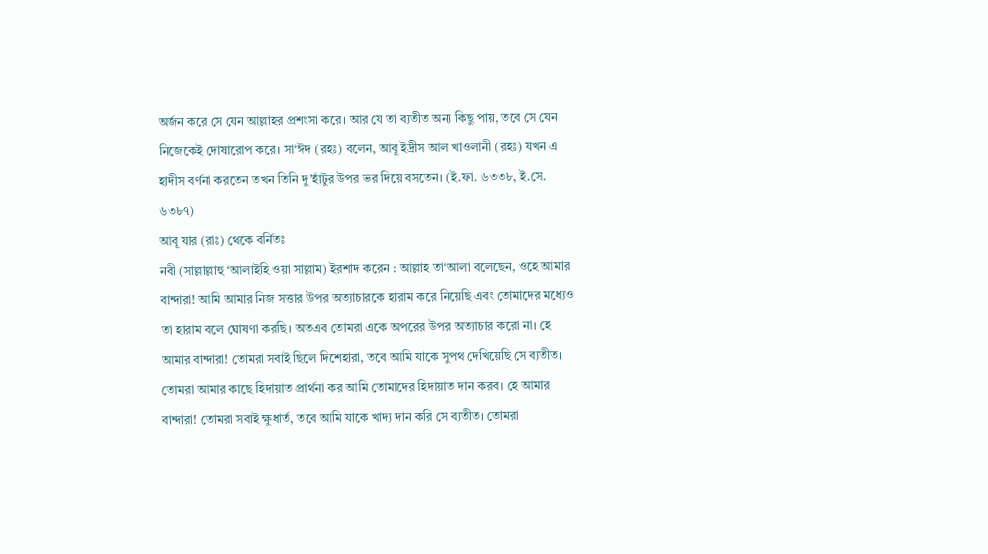অর্জন করে সে যেন আল্লাহর প্রশংসা করে। আর যে তা ব্যতীত অন্য কিছু পায়, তবে সে যেন নিজেকেই দোষারোপ করে। সা‘ঈদ (রহঃ) বলেন, আবূ ইদ্রীস আল খাওলানী (রহঃ) যখন এ হাদীস বর্ণনা করতেন তখন তিনি দু’হাঁটুর উপর ভর দিয়ে বসতেন। (ই.ফা. ৬৩৩৮, ই.সে. ৬৩৮৭)
আবূ যার (রাঃ) থেকে বর্নিতঃ
নবী (সাল্লাল্লাহু ‘আলাইহি ওয়া সাল্লাম) ইরশাদ করেন : আল্লাহ তা‘আলা বলেছেন, ওহে আমার বান্দারা! আমি আমার নিজ সত্তার উপর অত্যাচারকে হারাম করে নিয়েছি এবং তোমাদের মধ্যেও তা হারাম বলে ঘোষণা করছি। অতএব তোমরা একে অপরের উপর অত্যাচার করো না। হে আমার বান্দারা! তোমরা সবাই ছিলে দিশেহারা, তবে আমি যাকে সুপথ দেখিয়েছি সে ব্যতীত। তোমরা আমার কাছে হিদায়াত প্রার্থনা কর আমি তোমাদের হিদায়াত দান করব। হে আমার বান্দারা! তোমরা সবাই ক্ষুধার্ত, তবে আমি যাকে খাদ্য দান করি সে ব্যতীত। তোমরা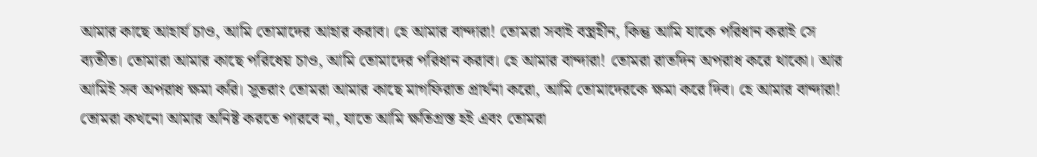আমার কাছে আহার্য চাও, আমি তোমাদের আহার করাব। হে আমার বান্দারা! তোমরা সবাই বস্ত্রহীন, কিন্তু আমি যাকে পরিধান করাই সে ব্যতীত। তোমারা আমার কাছে পরিধেয় চাও, আমি তোমাদের পরিধান করাব। হে আমার বান্দারা! তোমরা রাতদিন অপরাধ করে থাকো। আর আমিই সব অপরাধ ক্ষমা করি। সুতরাং তোমরা আমার কাছে মাগফিরাত প্রার্থনা করো, আমি তোমাদেরকে ক্ষমা করে দিব। হে আমার বান্দারা! তোমরা কখনো আমার অনিষ্ট করতে পারবে না, যাতে আমি ক্ষতিগ্রস্ত হই এবং তোমরা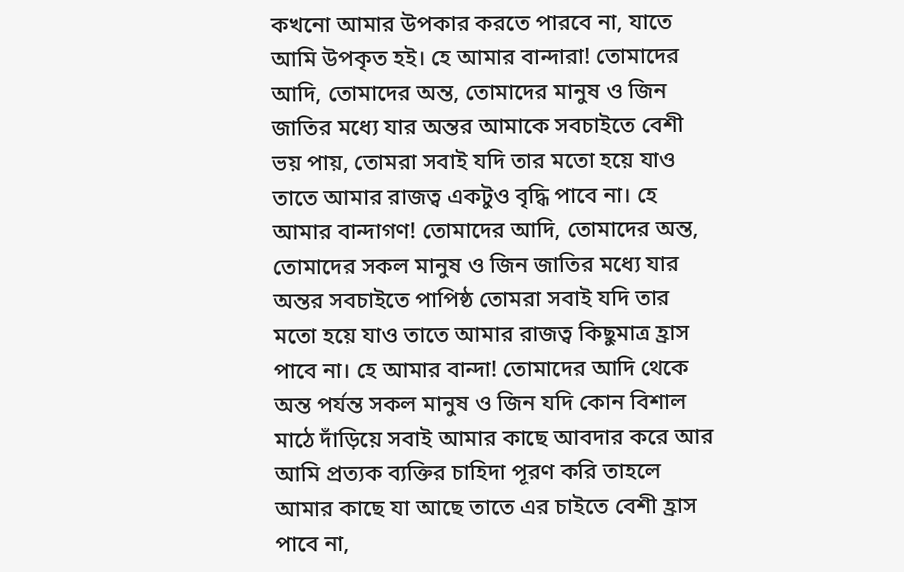কখনো আমার উপকার করতে পারবে না, যাতে আমি উপকৃত হই। হে আমার বান্দারা! তোমাদের আদি, তোমাদের অন্ত, তোমাদের মানুষ ও জিন জাতির মধ্যে যার অন্তর আমাকে সবচাইতে বেশী ভয় পায়, তোমরা সবাই যদি তার মতো হয়ে যাও তাতে আমার রাজত্ব একটুও বৃদ্ধি পাবে না। হে আমার বান্দাগণ! তোমাদের আদি, তোমাদের অন্ত, তোমাদের সকল মানুষ ও জিন জাতির মধ্যে যার অন্তর সবচাইতে পাপিষ্ঠ তোমরা সবাই যদি তার মতো হয়ে যাও তাতে আমার রাজত্ব কিছুমাত্র হ্রাস পাবে না। হে আমার বান্দা! তোমাদের আদি থেকে অন্ত পর্যন্ত সকল মানুষ ও জিন যদি কোন বিশাল মাঠে দাঁড়িয়ে সবাই আমার কাছে আবদার করে আর আমি প্রত্যক ব্যক্তির চাহিদা পূরণ করি তাহলে আমার কাছে যা আছে তাতে এর চাইতে বেশী হ্রাস পাবে না,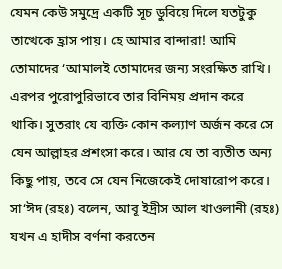যেমন কেউ সমুদ্রে একটি সূচ ডুবিয়ে দিলে যতটুকু তাত্থেকে হ্রাস পায়। হে আমার বান্দারা! আমি তোমাদের ‘আমালই তোমাদের জন্য সংরক্ষিত রাখি। এরপর পুরোপুরিভাবে তার বিনিময় প্রদান করে থাকি। সুতরাং যে ব্যক্তি কোন কল্যাণ অর্জন করে সে যেন আল্লাহর প্রশংসা করে। আর যে তা ব্যতীত অন্য কিছু পায়, তবে সে যেন নিজেকেই দোষারোপ করে। সা‘ঈদ (রহঃ) বলেন, আবূ ইদ্রীস আল খাওলানী (রহঃ) যখন এ হাদীস বর্ণনা করতেন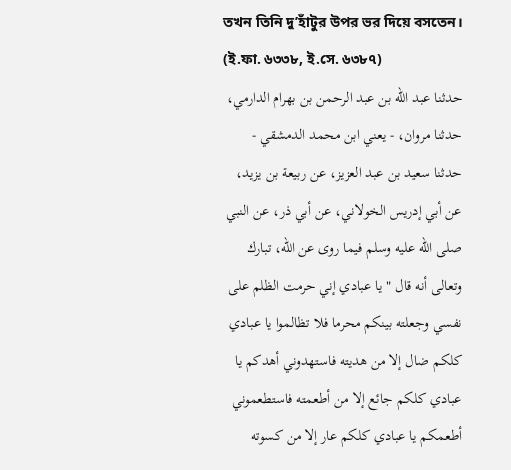তখন তিনি দু’হাঁটুর উপর ভর দিয়ে বসতেন। (ই.ফা. ৬৩৩৮, ই.সে. ৬৩৮৭)
حدثنا عبد الله بن عبد الرحمن بن بهرام الدارمي، حدثنا مروان، - يعني ابن محمد الدمشقي - حدثنا سعيد بن عبد العزيز، عن ربيعة بن يزيد، عن أبي إدريس الخولاني، عن أبي ذر، عن النبي صلى الله عليه وسلم فيما روى عن الله، تبارك وتعالى أنه قال " يا عبادي إني حرمت الظلم على نفسي وجعلته بينكم محرما فلا تظالموا يا عبادي كلكم ضال إلا من هديته فاستهدوني أهدكم يا عبادي كلكم جائع إلا من أطعمته فاستطعموني أطعمكم يا عبادي كلكم عار إلا من كسوته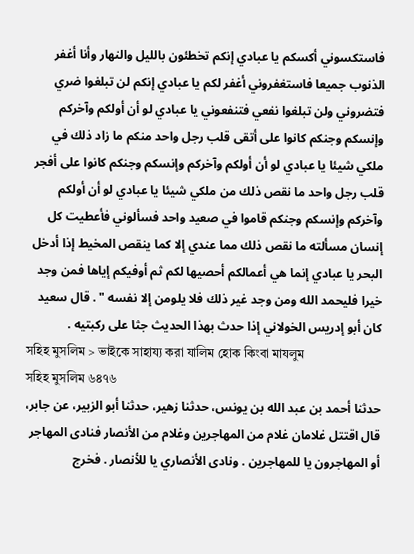فاستكسوني أكسكم يا عبادي إنكم تخطئون بالليل والنهار وأنا أغفر الذنوب جميعا فاستغفروني أغفر لكم يا عبادي إنكم لن تبلغوا ضري فتضروني ولن تبلغوا نفعي فتنفعوني يا عبادي لو أن أولكم وآخركم وإنسكم وجنكم كانوا على أتقى قلب رجل واحد منكم ما زاد ذلك في ملكي شيئا يا عبادي لو أن أولكم وآخركم وإنسكم وجنكم كانوا على أفجر قلب رجل واحد ما نقص ذلك من ملكي شيئا يا عبادي لو أن أولكم وآخركم وإنسكم وجنكم قاموا في صعيد واحد فسألوني فأعطيت كل إنسان مسألته ما نقص ذلك مما عندي إلا كما ينقص المخيط إذا أدخل البحر يا عبادي إنما هي أعمالكم أحصيها لكم ثم أوفيكم إياها فمن وجد خيرا فليحمد الله ومن وجد غير ذلك فلا يلومن إلا نفسه " . قال سعيد كان أبو إدريس الخولاني إذا حدث بهذا الحديث جثا على ركبتيه .
সহিহ মুসলিম > ভাইকে সাহায্য করা যালিম হোক কিংবা মাযলুম
সহিহ মুসলিম ৬৪৭৬
حدثنا أحمد بن عبد الله بن يونس، حدثنا زهير، حدثنا أبو الزبير، عن جابر، قال اقتتل غلامان غلام من المهاجرين وغلام من الأنصار فنادى المهاجر أو المهاجرون يا للمهاجرين . ونادى الأنصاري يا للأنصار . فخرج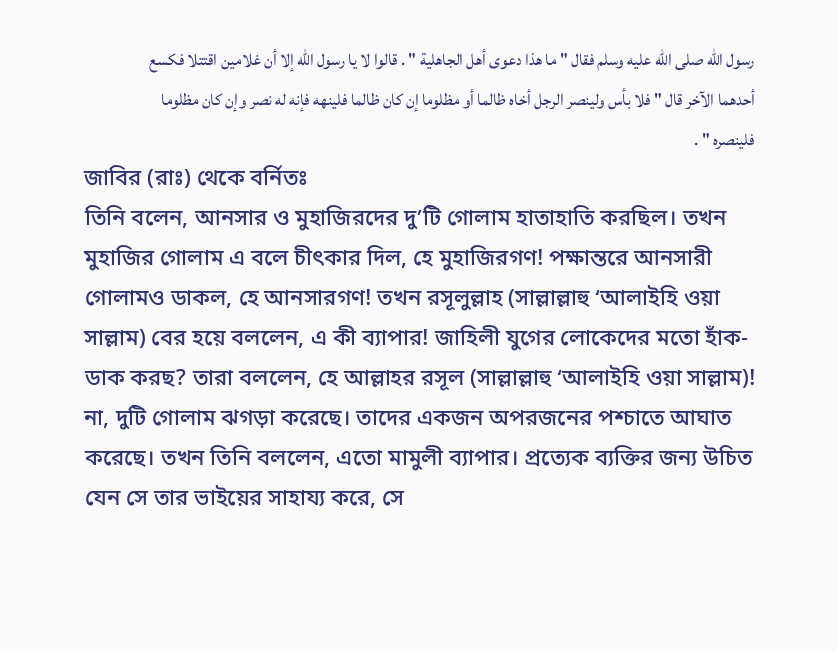رسول الله صلى الله عليه وسلم فقال " ما هذا دعوى أهل الجاهلية " . قالوا لا يا رسول الله إلا أن غلامين اقتتلا فكسع أحدهما الآخر قال " فلا بأس ولينصر الرجل أخاه ظالما أو مظلوما إن كان ظالما فلينهه فإنه له نصر وإن كان مظلوما فلينصره " .
জাবির (রাঃ) থেকে বর্নিতঃ
তিনি বলেন, আনসার ও মুহাজিরদের দু’টি গোলাম হাতাহাতি করছিল। তখন মুহাজির গোলাম এ বলে চীৎকার দিল, হে মুহাজিরগণ! পক্ষান্তরে আনসারী গোলামও ডাকল, হে আনসারগণ! তখন রসূলুল্লাহ (সাল্লাল্লাহু ‘আলাইহি ওয়া সাল্লাম) বের হয়ে বললেন, এ কী ব্যাপার! জাহিলী যুগের লোকেদের মতো হাঁক-ডাক করছ? তারা বললেন, হে আল্লাহর রসূল (সাল্লাল্লাহু ‘আলাইহি ওয়া সাল্লাম)! না, দুটি গোলাম ঝগড়া করেছে। তাদের একজন অপরজনের পশ্চাতে আঘাত করেছে। তখন তিনি বললেন, এতো মামুলী ব্যাপার। প্রত্যেক ব্যক্তির জন্য উচিত যেন সে তার ভাইয়ের সাহায্য করে, সে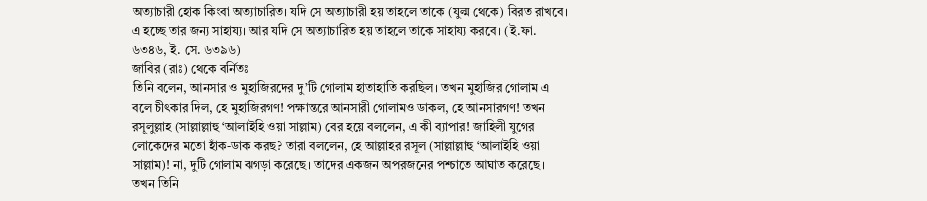অত্যাচারী হোক কিংবা অত্যাচারিত। যদি সে অত্যাচারী হয় তাহলে তাকে (যুল্ম থেকে) বিরত রাখবে। এ হচ্ছে তার জন্য সাহায্য। আর যদি সে অত্যাচারিত হয় তাহলে তাকে সাহায্য করবে। (ই.ফা. ৬৩৪৬, ই. সে. ৬৩৯৬)
জাবির (রাঃ) থেকে বর্নিতঃ
তিনি বলেন, আনসার ও মুহাজিরদের দু’টি গোলাম হাতাহাতি করছিল। তখন মুহাজির গোলাম এ বলে চীৎকার দিল, হে মুহাজিরগণ! পক্ষান্তরে আনসারী গোলামও ডাকল, হে আনসারগণ! তখন রসূলুল্লাহ (সাল্লাল্লাহু ‘আলাইহি ওয়া সাল্লাম) বের হয়ে বললেন, এ কী ব্যাপার! জাহিলী যুগের লোকেদের মতো হাঁক-ডাক করছ? তারা বললেন, হে আল্লাহর রসূল (সাল্লাল্লাহু ‘আলাইহি ওয়া সাল্লাম)! না, দুটি গোলাম ঝগড়া করেছে। তাদের একজন অপরজনের পশ্চাতে আঘাত করেছে। তখন তিনি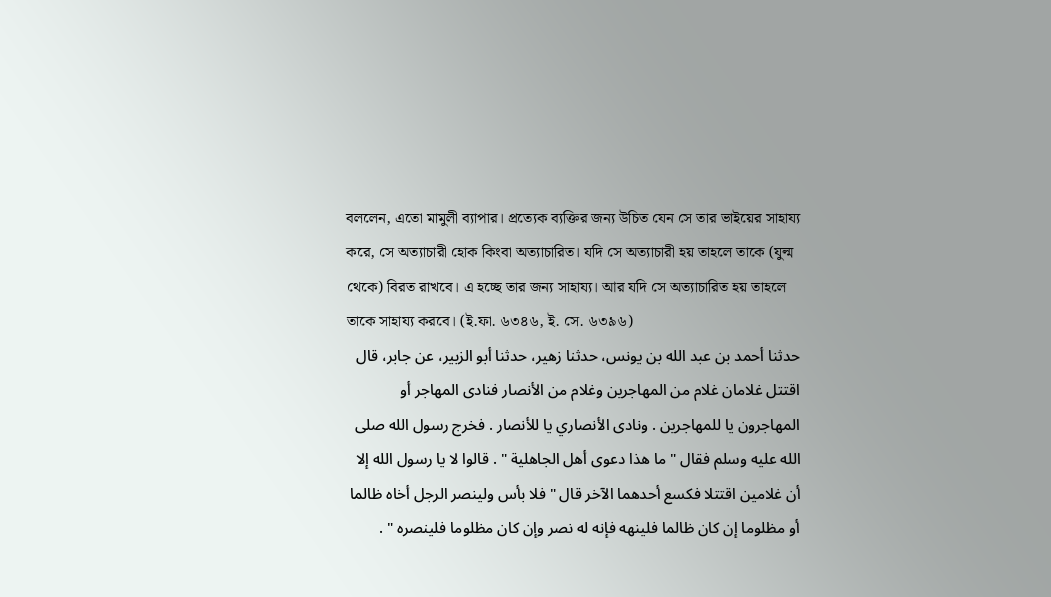বললেন, এতো মামুলী ব্যাপার। প্রত্যেক ব্যক্তির জন্য উচিত যেন সে তার ভাইয়ের সাহায্য করে, সে অত্যাচারী হোক কিংবা অত্যাচারিত। যদি সে অত্যাচারী হয় তাহলে তাকে (যুল্ম থেকে) বিরত রাখবে। এ হচ্ছে তার জন্য সাহায্য। আর যদি সে অত্যাচারিত হয় তাহলে তাকে সাহায্য করবে। (ই.ফা. ৬৩৪৬, ই. সে. ৬৩৯৬)
حدثنا أحمد بن عبد الله بن يونس، حدثنا زهير، حدثنا أبو الزبير، عن جابر، قال اقتتل غلامان غلام من المهاجرين وغلام من الأنصار فنادى المهاجر أو المهاجرون يا للمهاجرين . ونادى الأنصاري يا للأنصار . فخرج رسول الله صلى الله عليه وسلم فقال " ما هذا دعوى أهل الجاهلية " . قالوا لا يا رسول الله إلا أن غلامين اقتتلا فكسع أحدهما الآخر قال " فلا بأس ولينصر الرجل أخاه ظالما أو مظلوما إن كان ظالما فلينهه فإنه له نصر وإن كان مظلوما فلينصره " .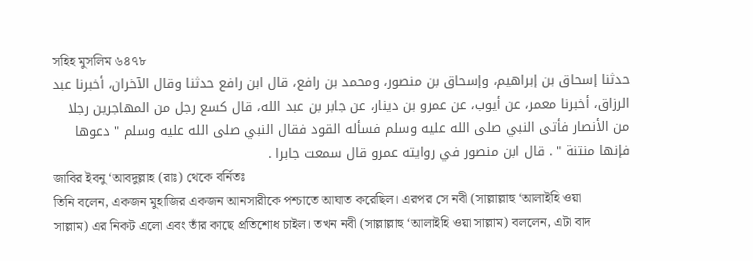সহিহ মুসলিম ৬৪৭৮
حدثنا إسحاق بن إبراهيم، وإسحاق بن منصور، ومحمد بن رافع، قال ابن رافع حدثنا وقال الآخران، أخبرنا عبد الرزاق، أخبرنا معمر، عن أيوب، عن عمرو بن دينار، عن جابر بن عبد الله، قال كسع رجل من المهاجرين رجلا من الأنصار فأتى النبي صلى الله عليه وسلم فسأله القود فقال النبي صلى الله عليه وسلم " دعوها فإنها منتنة " . قال ابن منصور في روايته عمرو قال سمعت جابرا .
জাবির ইবনু ‘আবদুল্লাহ (রাঃ) থেকে বর্নিতঃ
তিনি বলেন, একজন মুহাজির একজন আনসারীকে পশ্চাতে আঘাত করেছিল। এরপর সে নবী (সাল্লাল্লাহু ‘আলাইহি ওয়া সাল্লাম) এর নিকট এলো এবং তাঁর কাছে প্রতিশোধ চাইল। তখন নবী (সাল্লাল্লাহু ‘আলাইহি ওয়া সাল্লাম) বললেন, এটা বাদ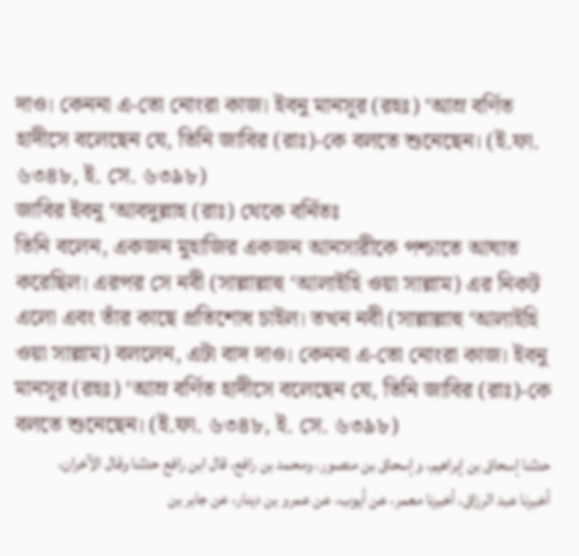দাও। কেননা এ-তো নোংরা কাজ। ইবনু মানসূর (রহঃ) ‘আম্র বর্ণিত হাদীসে বলেছেন যে, তিনি জাবির (রাঃ)-কে বলতে শুনেছেন। (ই.ফা. ৬৩৪৮, ই. সে. ৬৩৯৮)
জাবির ইবনু ‘আবদুল্লাহ (রাঃ) থেকে বর্নিতঃ
তিনি বলেন, একজন মুহাজির একজন আনসারীকে পশ্চাতে আঘাত করেছিল। এরপর সে নবী (সাল্লাল্লাহু ‘আলাইহি ওয়া সাল্লাম) এর নিকট এলো এবং তাঁর কাছে প্রতিশোধ চাইল। তখন নবী (সাল্লাল্লাহু ‘আলাইহি ওয়া সাল্লাম) বললেন, এটা বাদ দাও। কেননা এ-তো নোংরা কাজ। ইবনু মানসূর (রহঃ) ‘আম্র বর্ণিত হাদীসে বলেছেন যে, তিনি জাবির (রাঃ)-কে বলতে শুনেছেন। (ই.ফা. ৬৩৪৮, ই. সে. ৬৩৯৮)
حدثنا إسحاق بن إبراهيم، وإسحاق بن منصور، ومحمد بن رافع، قال ابن رافع حدثنا وقال الآخران، أخبرنا عبد الرزاق، أخبرنا معمر، عن أيوب، عن عمرو بن دينار، عن جابر بن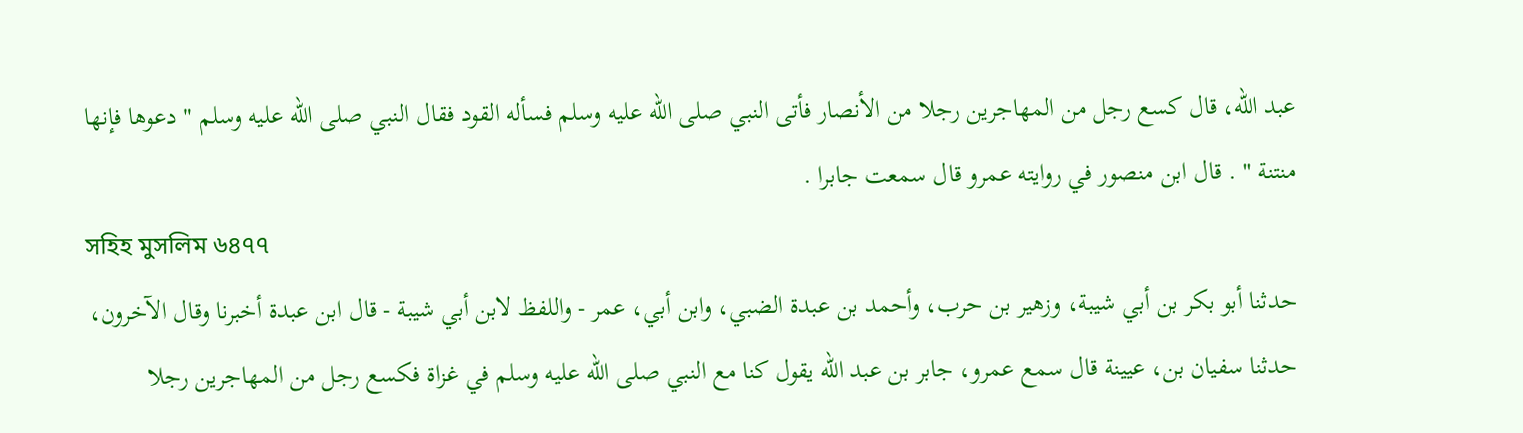عبد الله، قال كسع رجل من المهاجرين رجلا من الأنصار فأتى النبي صلى الله عليه وسلم فسأله القود فقال النبي صلى الله عليه وسلم " دعوها فإنها منتنة " . قال ابن منصور في روايته عمرو قال سمعت جابرا .
সহিহ মুসলিম ৬৪৭৭
حدثنا أبو بكر بن أبي شيبة، وزهير بن حرب، وأحمد بن عبدة الضبي، وابن أبي، عمر - واللفظ لابن أبي شيبة - قال ابن عبدة أخبرنا وقال الآخرون، حدثنا سفيان بن، عيينة قال سمع عمرو، جابر بن عبد الله يقول كنا مع النبي صلى الله عليه وسلم في غزاة فكسع رجل من المهاجرين رجلا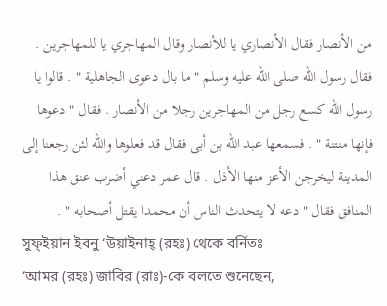من الأنصار فقال الأنصاري يا للأنصار وقال المهاجري يا للمهاجرين . فقال رسول الله صلى الله عليه وسلم " ما بال دعوى الجاهلية " . قالوا يا رسول الله كسع رجل من المهاجرين رجلا من الأنصار . فقال " دعوها فإنها منتنة " . فسمعها عبد الله بن أبى فقال قد فعلوها والله لئن رجعنا إلى المدينة ليخرجن الأعز منها الأذل . قال عمر دعني أضرب عنق هذا المنافق فقال " دعه لا يتحدث الناس أن محمدا يقتل أصحابه " .
সুফ্ইয়ান ইবনু ‘উয়াইনাহ্ (রহঃ) থেকে বর্নিতঃ
‘আমর (রহঃ) জাবির (রাঃ)-কে বলতে শুনেছেন,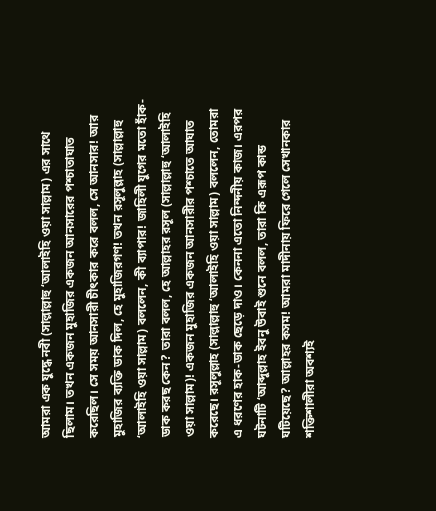আমরা এক যুদ্ধে নবী (সাল্লাল্লাহু ‘আলাইহি ওয়া সাল্লাম) এর সাথে ছিলাম। তখন একজন মুহাজির একজন আনসারের পশ্চাতাঘাত করেছিল। সে সময় আনসারী চীৎকার করে বলল, সে আনসার! আর মুহাজির ব্যক্তি ডাক দিল, হে মুহাজিরগণ! তখন রসূলুল্লাহ (সাল্লাল্লাহু ‘আলাইহি ওয়া সাল্লাম) বললেন, কী ব্যাপার! জাহিলী যুগের মতো হাঁক-ডাক করছ কেন? তারা বলল, হে আল্লাহর রসূল (সাল্লাল্লাহু ‘আলাইহি ওয়া সাল্লাম)! একজন মুহাজির একজন আনসারীর পশ্চাতে আঘাত করেছে। রসূলুল্লাহ (সাল্লাল্লাহু ‘আলাইহি ওয়া সাল্লাম) বললেন, তোমরা এ ধরণের হাক-ডাক ছেড়ে দাও। কেননা এতো নিন্দনীয় কাজ। এরপর ঘটনাটি ‘আব্দুল্লাহ ইবনু উবাই শুনে বলল, তারা কি এরূপ কান্ড ঘটিয়েছে? আল্লাহর কসম! আমরা মাদীনায় ফিরে গেলে সেখানকার শক্তিশালীরা অবশ্যই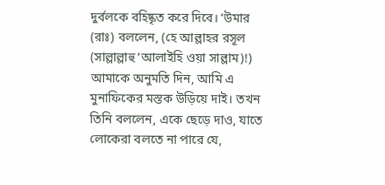দুর্বলকে বহিষ্কৃত করে দিবে। ‘উমার (রাঃ) বললেন, (হে আল্লাহর রসূল (সাল্লাল্লাহু ‘আলাইহি ওয়া সাল্লাম)!) আমাকে অনুমতি দিন, আমি এ মুনাফিকের মস্তক উড়িয়ে দাই। তখন তিনি বললেন, একে ছেড়ে দাও, যাতে লোকেরা বলতে না পারে যে,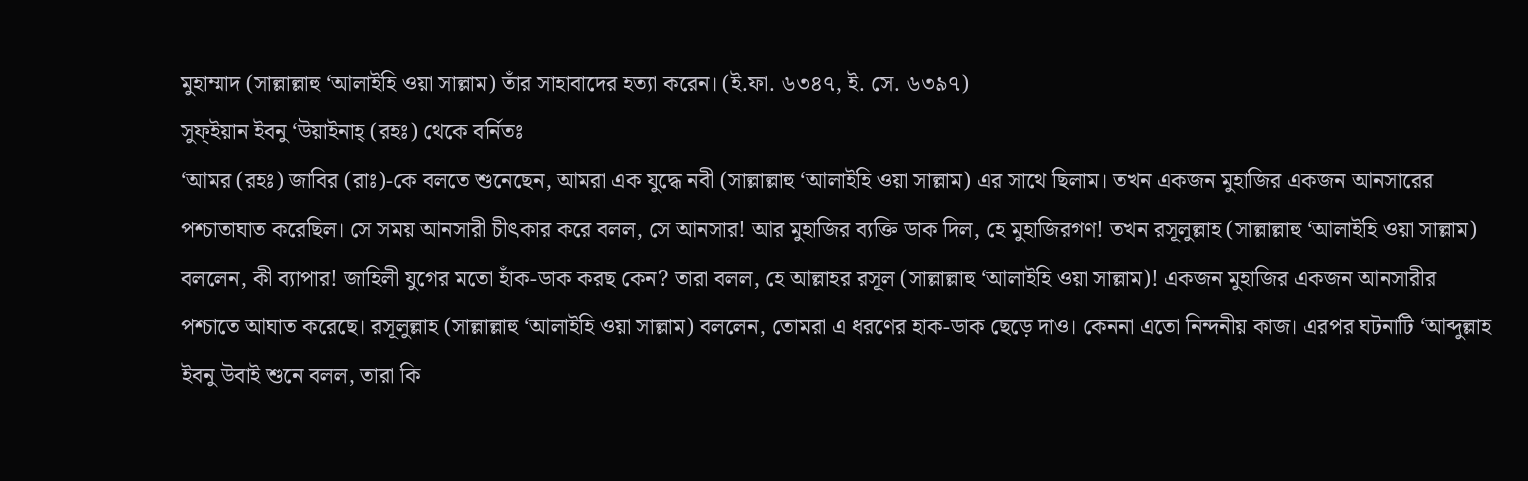মুহাম্মাদ (সাল্লাল্লাহু ‘আলাইহি ওয়া সাল্লাম) তাঁর সাহাবাদের হত্যা করেন। (ই.ফা. ৬৩৪৭, ই. সে. ৬৩৯৭)
সুফ্ইয়ান ইবনু ‘উয়াইনাহ্ (রহঃ) থেকে বর্নিতঃ
‘আমর (রহঃ) জাবির (রাঃ)-কে বলতে শুনেছেন, আমরা এক যুদ্ধে নবী (সাল্লাল্লাহু ‘আলাইহি ওয়া সাল্লাম) এর সাথে ছিলাম। তখন একজন মুহাজির একজন আনসারের পশ্চাতাঘাত করেছিল। সে সময় আনসারী চীৎকার করে বলল, সে আনসার! আর মুহাজির ব্যক্তি ডাক দিল, হে মুহাজিরগণ! তখন রসূলুল্লাহ (সাল্লাল্লাহু ‘আলাইহি ওয়া সাল্লাম) বললেন, কী ব্যাপার! জাহিলী যুগের মতো হাঁক-ডাক করছ কেন? তারা বলল, হে আল্লাহর রসূল (সাল্লাল্লাহু ‘আলাইহি ওয়া সাল্লাম)! একজন মুহাজির একজন আনসারীর পশ্চাতে আঘাত করেছে। রসূলুল্লাহ (সাল্লাল্লাহু ‘আলাইহি ওয়া সাল্লাম) বললেন, তোমরা এ ধরণের হাক-ডাক ছেড়ে দাও। কেননা এতো নিন্দনীয় কাজ। এরপর ঘটনাটি ‘আব্দুল্লাহ ইবনু উবাই শুনে বলল, তারা কি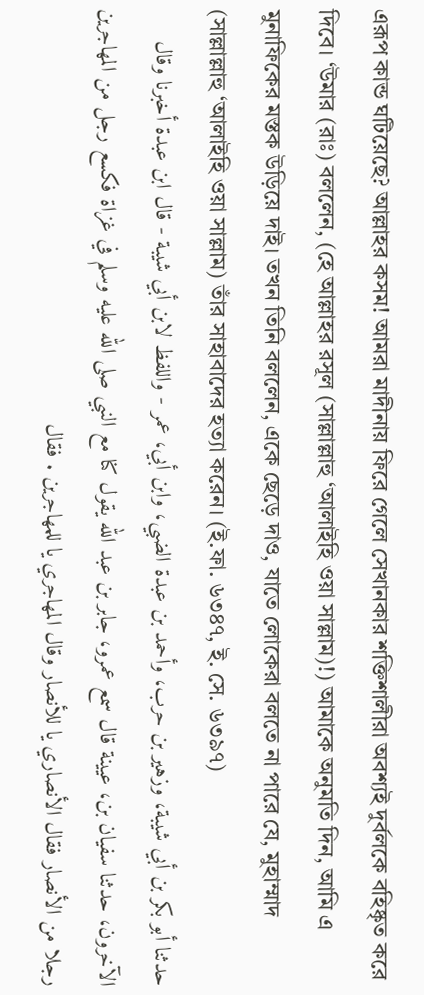এরূপ কান্ড ঘটিয়েছে? আল্লাহর কসম! আমরা মাদীনায় ফিরে গেলে সেখানকার শক্তিশালীরা অবশ্যই দুর্বলকে বহিষ্কৃত করে দিবে। ‘উমার (রাঃ) বললেন, (হে আল্লাহর রসূল (সাল্লাল্লাহু ‘আলাইহি ওয়া সাল্লাম)!) আমাকে অনুমতি দিন, আমি এ মুনাফিকের মস্তক উড়িয়ে দাই। তখন তিনি বললেন, একে ছেড়ে দাও, যাতে লোকেরা বলতে না পারে যে, মুহাম্মাদ (সাল্লাল্লাহু ‘আলাইহি ওয়া সাল্লাম) তাঁর সাহাবাদের হত্যা করেন। (ই.ফা. ৬৩৪৭, ই. সে. ৬৩৯৭)
حدثنا أبو بكر بن أبي شيبة، وزهير بن حرب، وأحمد بن عبدة الضبي، وابن أبي، عمر - واللفظ لابن أبي شيبة - قال ابن عبدة أخبرنا وقال الآخرون، حدثنا سفيان بن، عيينة قال سمع عمرو، جابر بن عبد الله يقول كنا مع النبي صلى الله عليه وسلم في غزاة فكسع رجل من المهاجرين رجلا من الأنصار فقال الأنصاري يا للأنصار وقال المهاجري يا للمهاجرين . فقال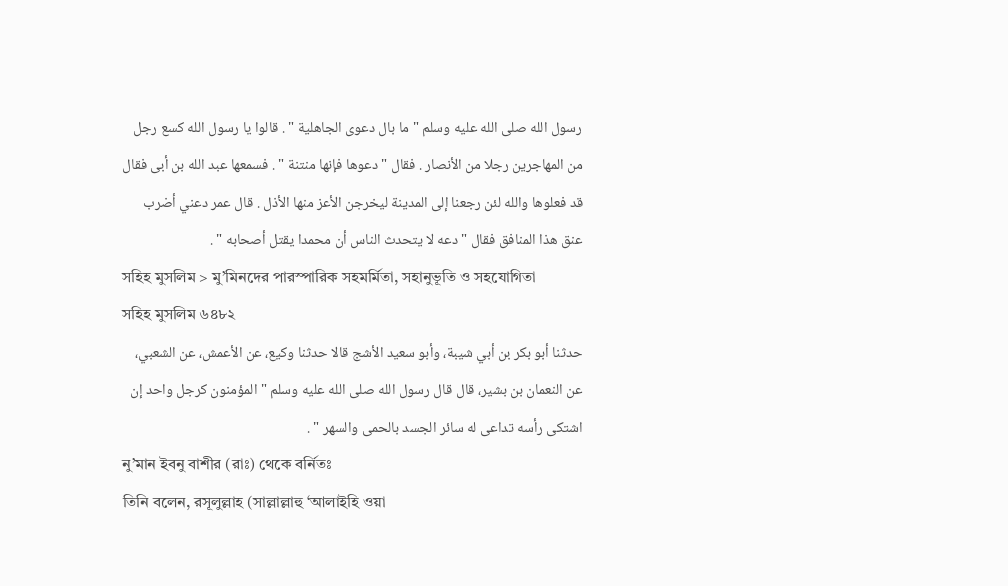رسول الله صلى الله عليه وسلم " ما بال دعوى الجاهلية " . قالوا يا رسول الله كسع رجل من المهاجرين رجلا من الأنصار . فقال " دعوها فإنها منتنة " . فسمعها عبد الله بن أبى فقال قد فعلوها والله لئن رجعنا إلى المدينة ليخرجن الأعز منها الأذل . قال عمر دعني أضرب عنق هذا المنافق فقال " دعه لا يتحدث الناس أن محمدا يقتل أصحابه " .
সহিহ মুসলিম > মু’মিনদের পারস্পারিক সহমর্মিতা, সহানুভূতি ও সহযোগিতা
সহিহ মুসলিম ৬৪৮২
حدثنا أبو بكر بن أبي شيبة، وأبو سعيد الأشج قالا حدثنا وكيع، عن الأعمش، عن الشعبي، عن النعمان بن بشير، قال قال رسول الله صلى الله عليه وسلم " المؤمنون كرجل واحد إن اشتكى رأسه تداعى له سائر الجسد بالحمى والسهر " .
নু’মান ইবনু বাশীর (রাঃ) থেকে বর্নিতঃ
তিনি বলেন, রসূলুল্লাহ (সাল্লাল্লাহু ‘আলাইহি ওয়া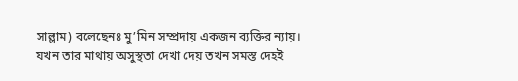সাল্লাম) বলেছেনঃ মু’মিন সম্প্রদায় একজন ব্যক্তির ন্যায়। যখন তার মাথায় অসুস্থতা দেখা দেয় তখন সমস্ত দেহই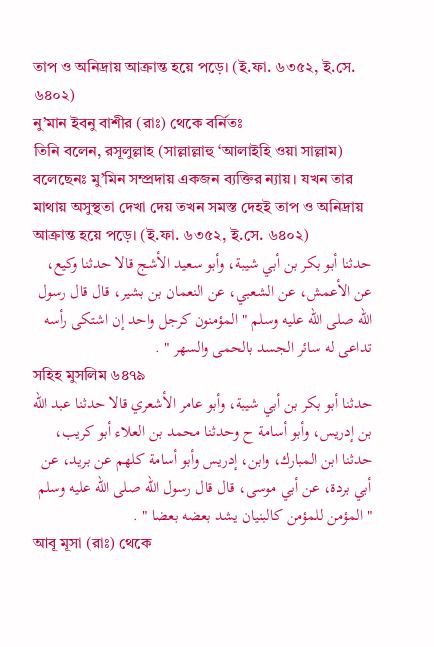তাপ ও অনিদ্রায় আক্রান্ত হয়ে পড়ে। (ই.ফা. ৬৩৫২, ই.সে. ৬৪০২)
নু’মান ইবনু বাশীর (রাঃ) থেকে বর্নিতঃ
তিনি বলেন, রসূলুল্লাহ (সাল্লাল্লাহু ‘আলাইহি ওয়া সাল্লাম) বলেছেনঃ মু’মিন সম্প্রদায় একজন ব্যক্তির ন্যায়। যখন তার মাথায় অসুস্থতা দেখা দেয় তখন সমস্ত দেহই তাপ ও অনিদ্রায় আক্রান্ত হয়ে পড়ে। (ই.ফা. ৬৩৫২, ই.সে. ৬৪০২)
حدثنا أبو بكر بن أبي شيبة، وأبو سعيد الأشج قالا حدثنا وكيع، عن الأعمش، عن الشعبي، عن النعمان بن بشير، قال قال رسول الله صلى الله عليه وسلم " المؤمنون كرجل واحد إن اشتكى رأسه تداعى له سائر الجسد بالحمى والسهر " .
সহিহ মুসলিম ৬৪৭৯
حدثنا أبو بكر بن أبي شيبة، وأبو عامر الأشعري قالا حدثنا عبد الله بن إدريس، وأبو أسامة ح وحدثنا محمد بن العلاء أبو كريب، حدثنا ابن المبارك، وابن، إدريس وأبو أسامة كلهم عن بريد، عن أبي بردة، عن أبي موسى، قال قال رسول الله صلى الله عليه وسلم " المؤمن للمؤمن كالبنيان يشد بعضه بعضا " .
আবূ মূসা (রাঃ) থেকে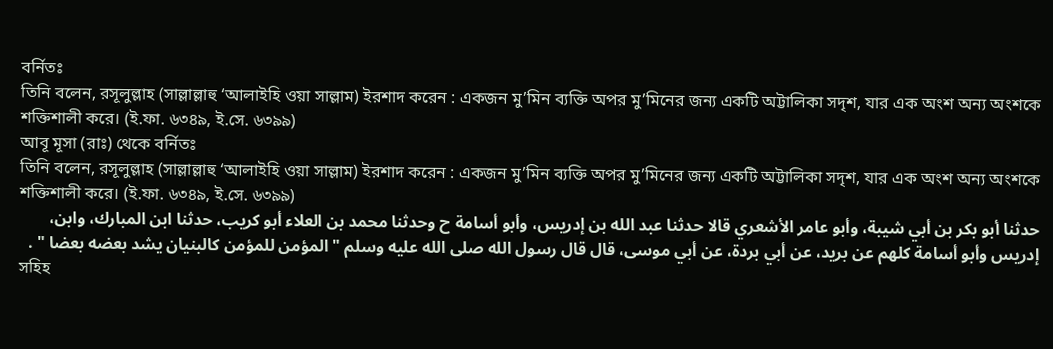বর্নিতঃ
তিনি বলেন, রসূলুল্লাহ (সাল্লাল্লাহু ‘আলাইহি ওয়া সাল্লাম) ইরশাদ করেন : একজন মু’মিন ব্যক্তি অপর মু’মিনের জন্য একটি অট্টালিকা সদৃশ, যার এক অংশ অন্য অংশকে শক্তিশালী করে। (ই.ফা. ৬৩৪৯, ই.সে. ৬৩৯৯)
আবূ মূসা (রাঃ) থেকে বর্নিতঃ
তিনি বলেন, রসূলুল্লাহ (সাল্লাল্লাহু ‘আলাইহি ওয়া সাল্লাম) ইরশাদ করেন : একজন মু’মিন ব্যক্তি অপর মু’মিনের জন্য একটি অট্টালিকা সদৃশ, যার এক অংশ অন্য অংশকে শক্তিশালী করে। (ই.ফা. ৬৩৪৯, ই.সে. ৬৩৯৯)
حدثنا أبو بكر بن أبي شيبة، وأبو عامر الأشعري قالا حدثنا عبد الله بن إدريس، وأبو أسامة ح وحدثنا محمد بن العلاء أبو كريب، حدثنا ابن المبارك، وابن، إدريس وأبو أسامة كلهم عن بريد، عن أبي بردة، عن أبي موسى، قال قال رسول الله صلى الله عليه وسلم " المؤمن للمؤمن كالبنيان يشد بعضه بعضا " .
সহিহ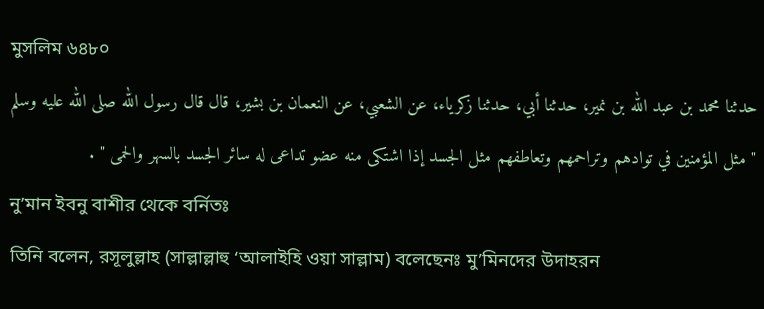মুসলিম ৬৪৮০
حدثنا محمد بن عبد الله بن نمير، حدثنا أبي، حدثنا زكرياء، عن الشعبي، عن النعمان بن بشير، قال قال رسول الله صلى الله عليه وسلم " مثل المؤمنين في توادهم وتراحمهم وتعاطفهم مثل الجسد إذا اشتكى منه عضو تداعى له سائر الجسد بالسهر والحمى " .
নু’মান ইবনু বাশীর থেকে বর্নিতঃ
তিনি বলেন, রসূলুল্লাহ (সাল্লাল্লাহু ‘আলাইহি ওয়া সাল্লাম) বলেছেনঃ মু’মিনদের উদাহরন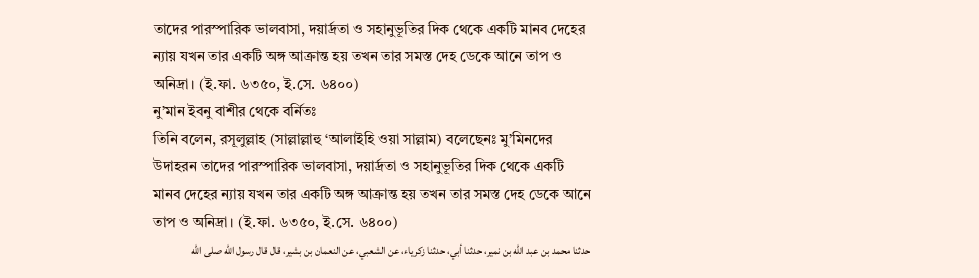তাদের পারস্পারিক ভালবাসা, দয়ার্দ্রতা ও সহানুভূতির দিক থেকে একটি মানব দেহের ন্যায় যখন তার একটি অঙ্গ আক্রান্ত হয় তখন তার সমস্ত দেহ ডেকে আনে তাপ ও অনিদ্রা। (ই.ফা. ৬৩৫০, ই.সে. ৬৪০০)
নু’মান ইবনু বাশীর থেকে বর্নিতঃ
তিনি বলেন, রসূলুল্লাহ (সাল্লাল্লাহু ‘আলাইহি ওয়া সাল্লাম) বলেছেনঃ মু’মিনদের উদাহরন তাদের পারস্পারিক ভালবাসা, দয়ার্দ্রতা ও সহানুভূতির দিক থেকে একটি মানব দেহের ন্যায় যখন তার একটি অঙ্গ আক্রান্ত হয় তখন তার সমস্ত দেহ ডেকে আনে তাপ ও অনিদ্রা। (ই.ফা. ৬৩৫০, ই.সে. ৬৪০০)
حدثنا محمد بن عبد الله بن نمير، حدثنا أبي، حدثنا زكرياء، عن الشعبي، عن النعمان بن بشير، قال قال رسول الله صلى الله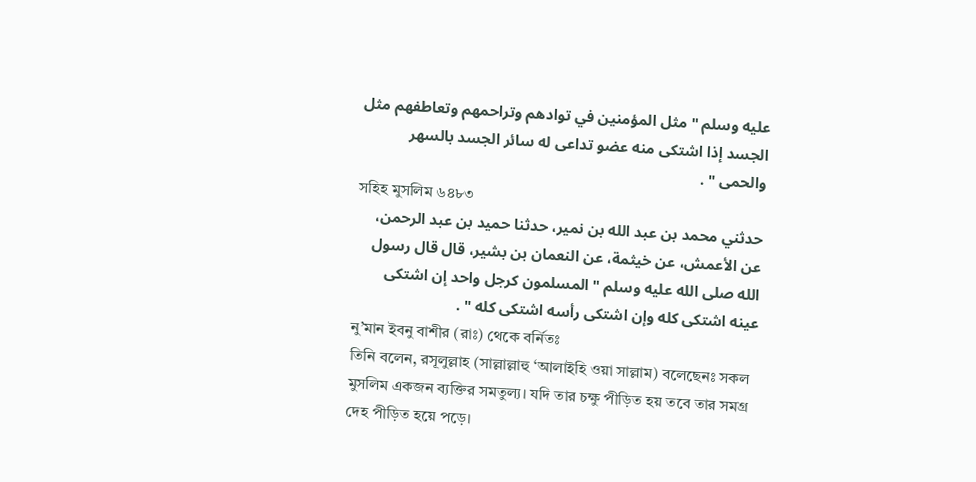عليه وسلم " مثل المؤمنين في توادهم وتراحمهم وتعاطفهم مثل الجسد إذا اشتكى منه عضو تداعى له سائر الجسد بالسهر والحمى " .
সহিহ মুসলিম ৬৪৮৩
حدثني محمد بن عبد الله بن نمير، حدثنا حميد بن عبد الرحمن، عن الأعمش، عن خيثمة، عن النعمان بن بشير، قال قال رسول الله صلى الله عليه وسلم " المسلمون كرجل واحد إن اشتكى عينه اشتكى كله وإن اشتكى رأسه اشتكى كله " .
নু’মান ইবনু বাশীর (রাঃ) থেকে বর্নিতঃ
তিনি বলেন, রসূলুল্লাহ (সাল্লাল্লাহু ‘আলাইহি ওয়া সাল্লাম) বলেছেনঃ সকল মুসলিম একজন ব্যক্তির সমতুল্য। যদি তার চক্ষু পীড়িত হয় তবে তার সমগ্র দেহ পীড়িত হয়ে পড়ে।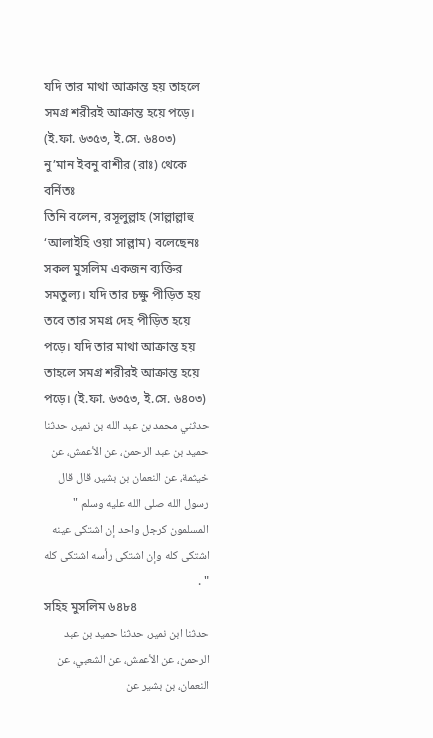যদি তার মাথা আক্রান্ত হয় তাহলে সমগ্র শরীরই আক্রান্ত হয়ে পড়ে। (ই.ফা. ৬৩৫৩, ই.সে. ৬৪০৩)
নু’মান ইবনু বাশীর (রাঃ) থেকে বর্নিতঃ
তিনি বলেন, রসূলুল্লাহ (সাল্লাল্লাহু ‘আলাইহি ওয়া সাল্লাম) বলেছেনঃ সকল মুসলিম একজন ব্যক্তির সমতুল্য। যদি তার চক্ষু পীড়িত হয় তবে তার সমগ্র দেহ পীড়িত হয়ে পড়ে। যদি তার মাথা আক্রান্ত হয় তাহলে সমগ্র শরীরই আক্রান্ত হয়ে পড়ে। (ই.ফা. ৬৩৫৩, ই.সে. ৬৪০৩)
حدثني محمد بن عبد الله بن نمير، حدثنا حميد بن عبد الرحمن، عن الأعمش، عن خيثمة، عن النعمان بن بشير، قال قال رسول الله صلى الله عليه وسلم " المسلمون كرجل واحد إن اشتكى عينه اشتكى كله وإن اشتكى رأسه اشتكى كله " .
সহিহ মুসলিম ৬৪৮৪
حدثنا ابن نمير، حدثنا حميد بن عبد الرحمن، عن الأعمش، عن الشعبي، عن النعمان، بن بشير عن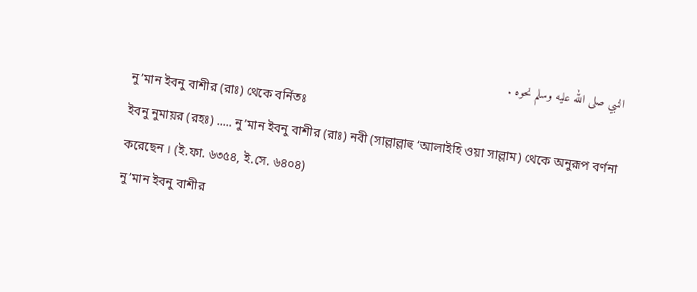النبي صلى الله عليه وسلم نحوه .
নু’মান ইবনু বাশীর (রাঃ) থেকে বর্নিতঃ
ইবনু নুমায়র (রহঃ) ..... নু’মান ইবনু বাশীর (রাঃ) নবী (সাল্লাল্লাহু ‘আলাইহি ওয়া সাল্লাম) থেকে অনুরূপ বর্ণনা করেছেন । (ই.ফা. ৬৩৫৪, ই.সে. ৬৪০৪)
নু’মান ইবনু বাশীর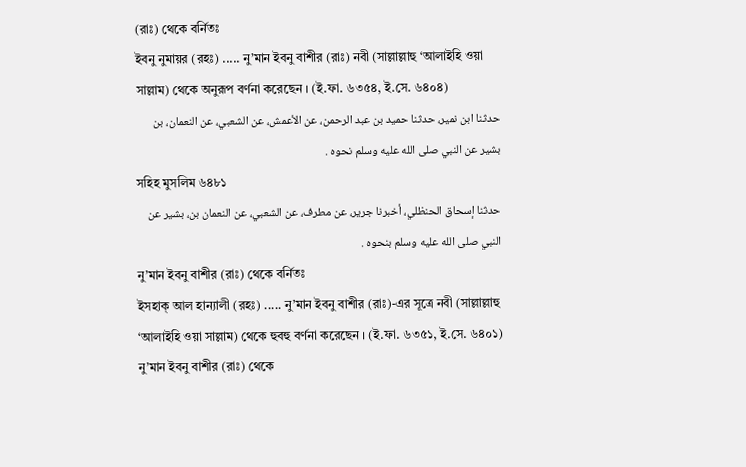(রাঃ) থেকে বর্নিতঃ
ইবনু নুমায়র (রহঃ) ..... নু’মান ইবনু বাশীর (রাঃ) নবী (সাল্লাল্লাহু ‘আলাইহি ওয়া সাল্লাম) থেকে অনুরূপ বর্ণনা করেছেন । (ই.ফা. ৬৩৫৪, ই.সে. ৬৪০৪)
حدثنا ابن نمير، حدثنا حميد بن عبد الرحمن، عن الأعمش، عن الشعبي، عن النعمان، بن بشير عن النبي صلى الله عليه وسلم نحوه .
সহিহ মুসলিম ৬৪৮১
حدثنا إسحاق الحنظلي، أخبرنا جرير، عن مطرف، عن الشعبي، عن النعمان بن، بشير عن النبي صلى الله عليه وسلم بنحوه .
নু’মান ইবনু বাশীর (রাঃ) থেকে বর্নিতঃ
ইসহাক্ আল হান্যালী (রহঃ) ..... নু’মান ইবনু বাশীর (রাঃ)-এর সূত্রে নবী (সাল্লাল্লাহু ‘আলাইহি ওয়া সাল্লাম) থেকে হুবহু বর্ণনা করেছেন । (ই.ফা. ৬৩৫১, ই.সে. ৬৪০১)
নু’মান ইবনু বাশীর (রাঃ) থেকে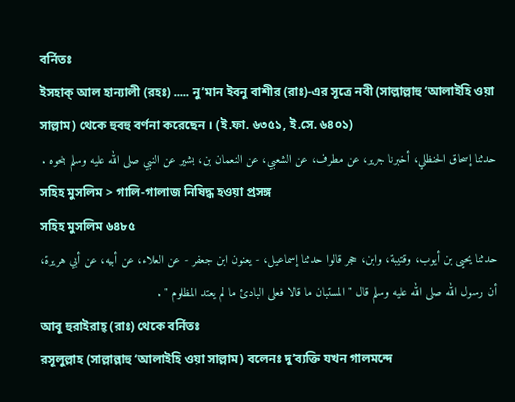বর্নিতঃ
ইসহাক্ আল হান্যালী (রহঃ) ..... নু’মান ইবনু বাশীর (রাঃ)-এর সূত্রে নবী (সাল্লাল্লাহু ‘আলাইহি ওয়া সাল্লাম) থেকে হুবহু বর্ণনা করেছেন । (ই.ফা. ৬৩৫১, ই.সে. ৬৪০১)
حدثنا إسحاق الحنظلي، أخبرنا جرير، عن مطرف، عن الشعبي، عن النعمان بن، بشير عن النبي صلى الله عليه وسلم بنحوه .
সহিহ মুসলিম > গালি-গালাজ নিষিদ্ধ হওয়া প্রসঙ্গ
সহিহ মুসলিম ৬৪৮৫
حدثنا يحيى بن أيوب، وقتيبة، وابن، حجر قالوا حدثنا إسماعيل، - يعنون ابن جعفر - عن العلاء، عن أبيه، عن أبي هريرة، أن رسول الله صلى الله عليه وسلم قال " المستبان ما قالا فعلى البادئ ما لم يعتد المظلوم " .
আবূ হুরাইরাহ্ (রাঃ) থেকে বর্নিতঃ
রসূলুল্লাহ (সাল্লাল্লাহু ‘আলাইহি ওয়া সাল্লাম) বলেনঃ দু’ব্যক্তি যখন গালমন্দে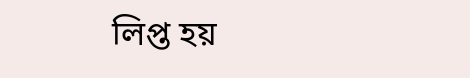লিপ্ত হয়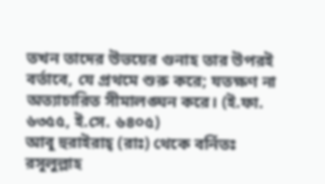তখন তাদের উভয়ের গুনাহ তার উপরই বর্তাবে, যে প্রথমে শুরু করে; যতক্ষণ না অত্যাচারিত সীমালঙ্ঘন করে। (ই.ফা. ৬৩৫৫, ই.সে. ৬৪০৫)
আবূ হুরাইরাহ্ (রাঃ) থেকে বর্নিতঃ
রসূলুল্লাহ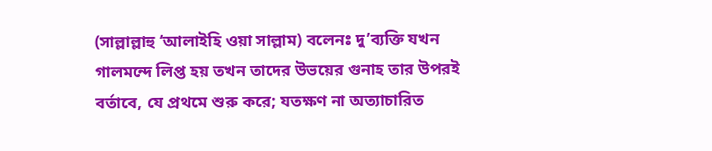(সাল্লাল্লাহু ‘আলাইহি ওয়া সাল্লাম) বলেনঃ দু’ব্যক্তি যখন গালমন্দে লিপ্ত হয় তখন তাদের উভয়ের গুনাহ তার উপরই বর্তাবে, যে প্রথমে শুরু করে; যতক্ষণ না অত্যাচারিত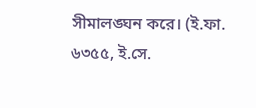সীমালঙ্ঘন করে। (ই.ফা. ৬৩৫৫, ই.সে.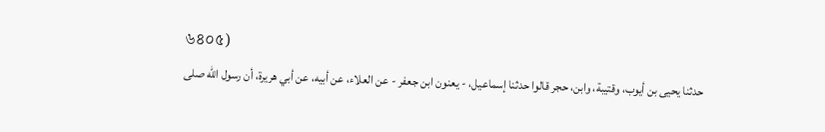৬৪০৫)
حدثنا يحيى بن أيوب، وقتيبة، وابن، حجر قالوا حدثنا إسماعيل، - يعنون ابن جعفر - عن العلاء، عن أبيه، عن أبي هريرة، أن رسول الله صلى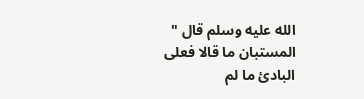الله عليه وسلم قال " المستبان ما قالا فعلى البادئ ما لم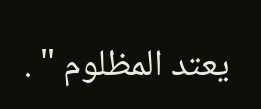يعتد المظلوم " .